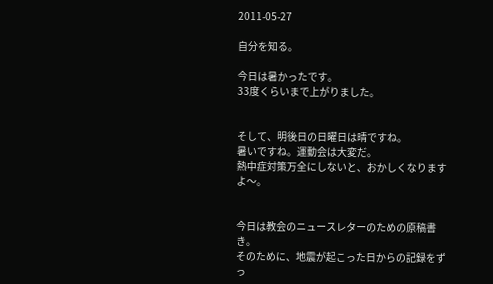2011-05-27

自分を知る。

今日は暑かったです。
33度くらいまで上がりました。


そして、明後日の日曜日は晴ですね。
暑いですね。運動会は大変だ。
熱中症対策万全にしないと、おかしくなりますよ〜。


今日は教会のニュースレターのための原稿書き。
そのために、地震が起こった日からの記録をずっ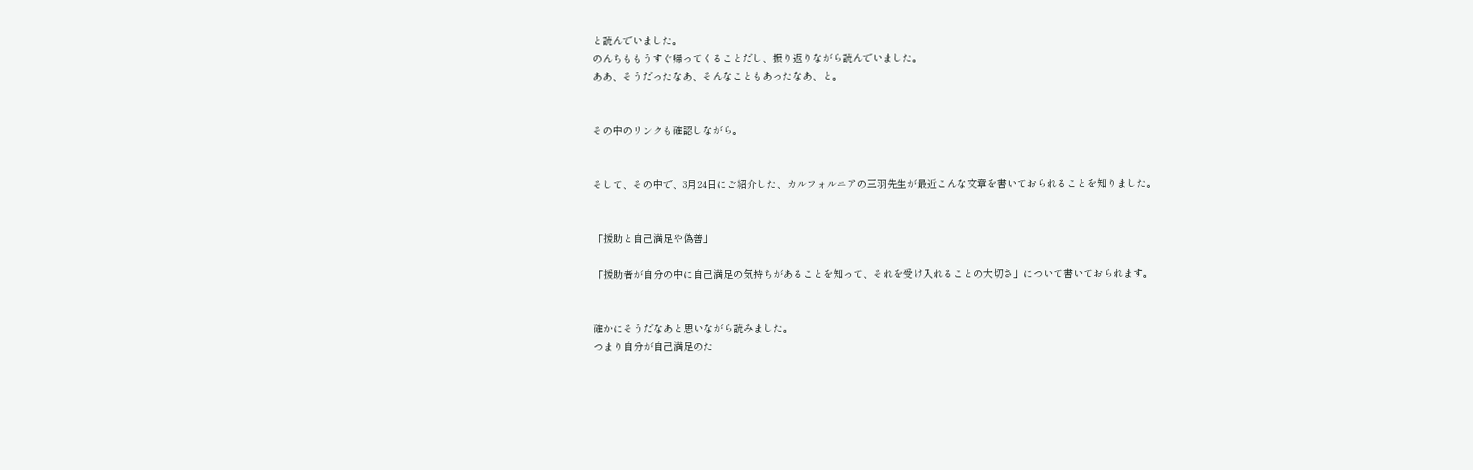と読んでいました。
のんちももうすぐ帰ってくることだし、振り返りながら読んでいました。
ああ、そうだったなあ、そんなこともあったなあ、と。


その中のリンクも確認しながら。


そして、その中で、3月24日にご紹介した、カルフォルニアの三羽先生が最近こんな文章を書いておられることを知りました。


「援助と自己満足や偽善」

「援助者が自分の中に自己満足の気持ちがあることを知って、それを受け入れることの大切さ」について書いておられます。


確かにそうだなあと思いながら読みました。
つまり自分が自己満足のた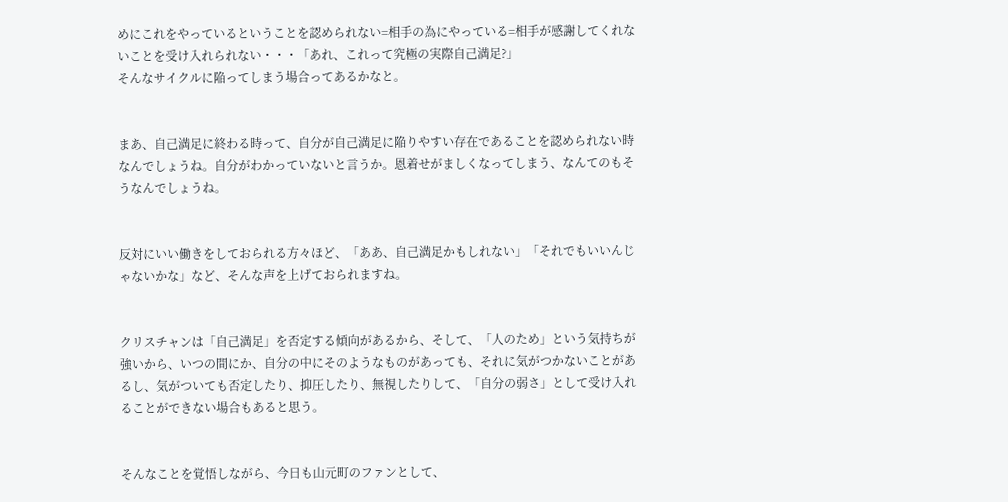めにこれをやっているということを認められない=相手の為にやっている=相手が感謝してくれないことを受け入れられない・・・「あれ、これって究極の実際自己満足?」
そんなサイクルに陥ってしまう場合ってあるかなと。


まあ、自己満足に終わる時って、自分が自己満足に陥りやすい存在であることを認められない時なんでしょうね。自分がわかっていないと言うか。恩着せがましくなってしまう、なんてのもそうなんでしょうね。


反対にいい働きをしておられる方々ほど、「ああ、自己満足かもしれない」「それでもいいんじゃないかな」など、そんな声を上げておられますね。


クリスチャンは「自己満足」を否定する傾向があるから、そして、「人のため」という気持ちが強いから、いつの間にか、自分の中にそのようなものがあっても、それに気がつかないことがあるし、気がついても否定したり、抑圧したり、無視したりして、「自分の弱さ」として受け入れることができない場合もあると思う。


そんなことを覚悟しながら、今日も山元町のファンとして、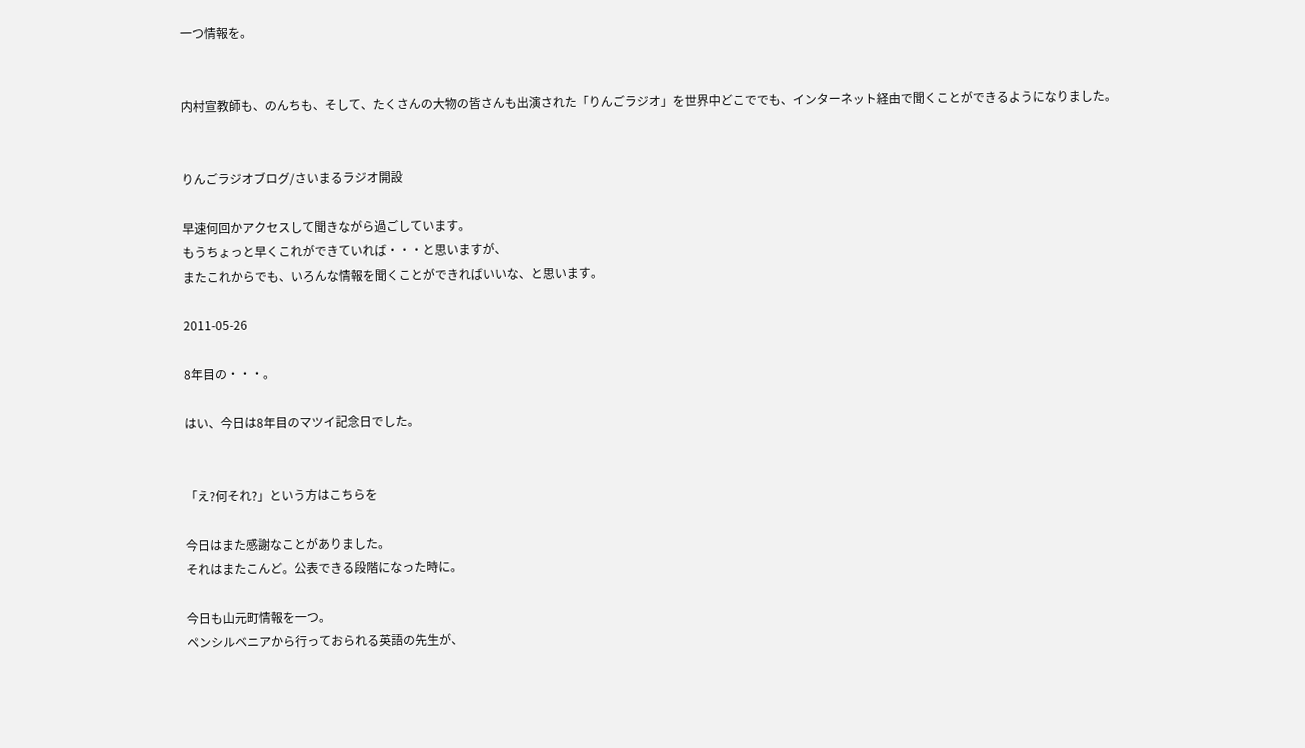一つ情報を。


内村宣教師も、のんちも、そして、たくさんの大物の皆さんも出演された「りんごラジオ」を世界中どこででも、インターネット経由で聞くことができるようになりました。


りんごラジオブログ/さいまるラジオ開設

早速何回かアクセスして聞きながら過ごしています。
もうちょっと早くこれができていれば・・・と思いますが、
またこれからでも、いろんな情報を聞くことができればいいな、と思います。

2011-05-26

8年目の・・・。

はい、今日は8年目のマツイ記念日でした。


「え?何それ?」という方はこちらを

今日はまた感謝なことがありました。
それはまたこんど。公表できる段階になった時に。

今日も山元町情報を一つ。
ペンシルベニアから行っておられる英語の先生が、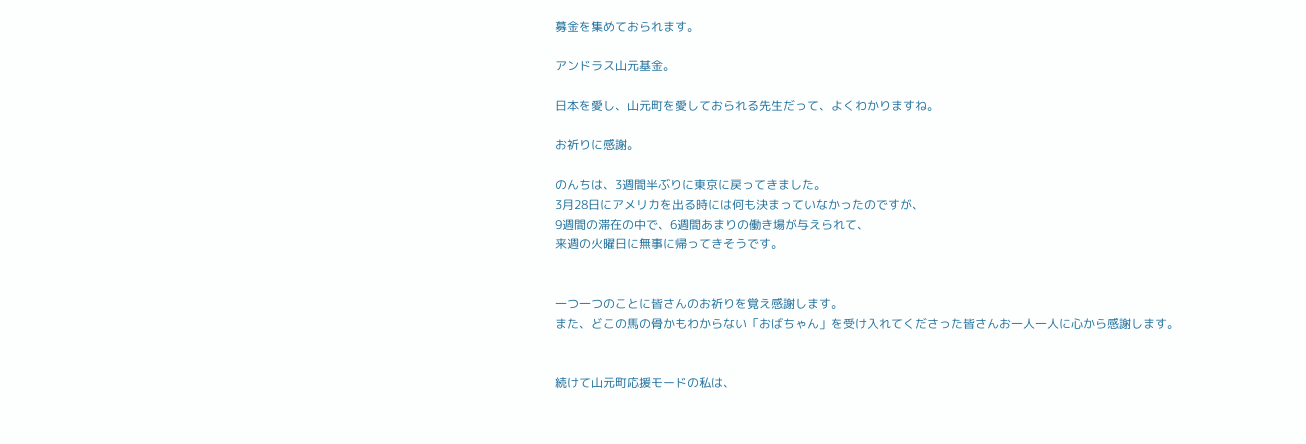募金を集めておられます。

アンドラス山元基金。

日本を愛し、山元町を愛しておられる先生だって、よくわかりますね。

お祈りに感謝。

のんちは、3週間半ぶりに東京に戻ってきました。
3月28日にアメリカを出る時には何も決まっていなかったのですが、
9週間の滞在の中で、6週間あまりの働き場が与えられて、
来週の火曜日に無事に帰ってきそうです。


一つ一つのことに皆さんのお祈りを覚え感謝します。
また、どこの馬の骨かもわからない「おばちゃん」を受け入れてくださった皆さんお一人一人に心から感謝します。


続けて山元町応援モードの私は、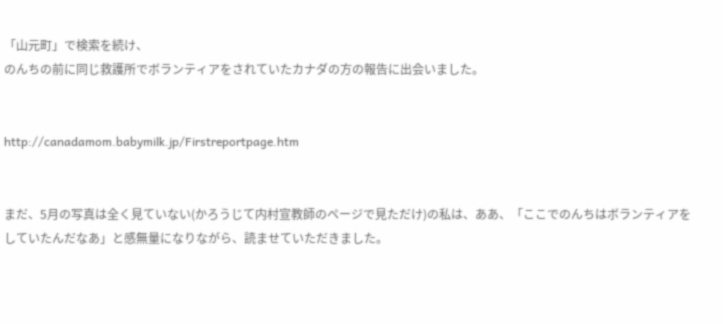「山元町」で検索を続け、
のんちの前に同じ救護所でボランティアをされていたカナダの方の報告に出会いました。


http://canadamom.babymilk.jp/Firstreportpage.htm


まだ、5月の写真は全く見ていない(かろうじて内村宣教師のページで見ただけ)の私は、ああ、「ここでのんちはボランティアをしていたんだなあ」と感無量になりながら、読ませていただきました。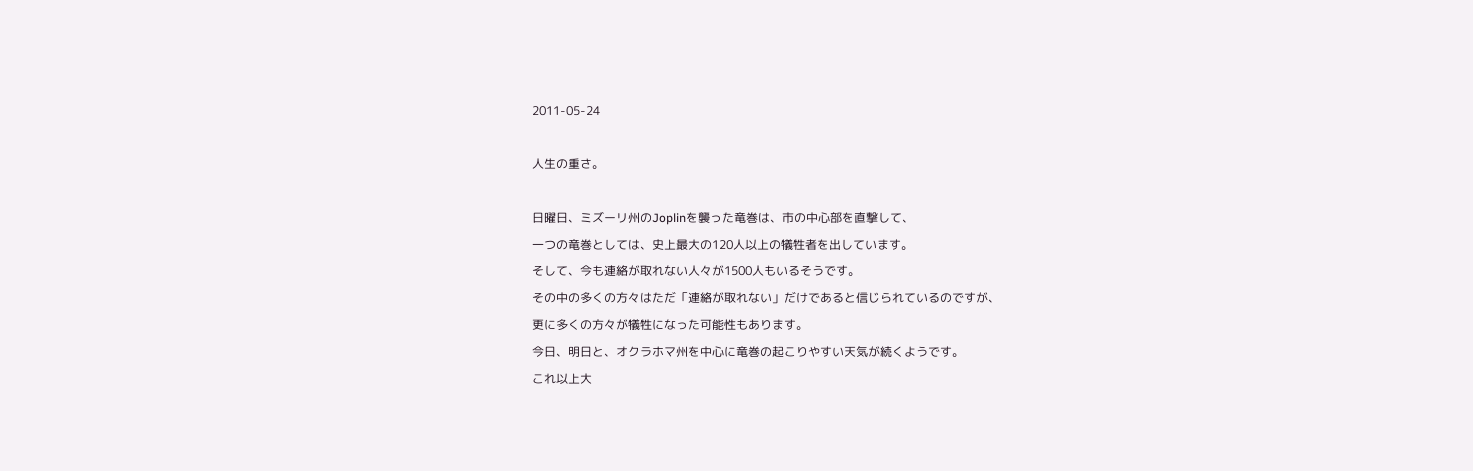2011-05-24

人生の重さ。

日曜日、ミズーリ州のJoplinを襲った竜巻は、市の中心部を直撃して、
一つの竜巻としては、史上最大の120人以上の犠牲者を出しています。
そして、今も連絡が取れない人々が1500人もいるそうです。
その中の多くの方々はただ「連絡が取れない」だけであると信じられているのですが、
更に多くの方々が犠牲になった可能性もあります。
今日、明日と、オクラホマ州を中心に竜巻の起こりやすい天気が続くようです。
これ以上大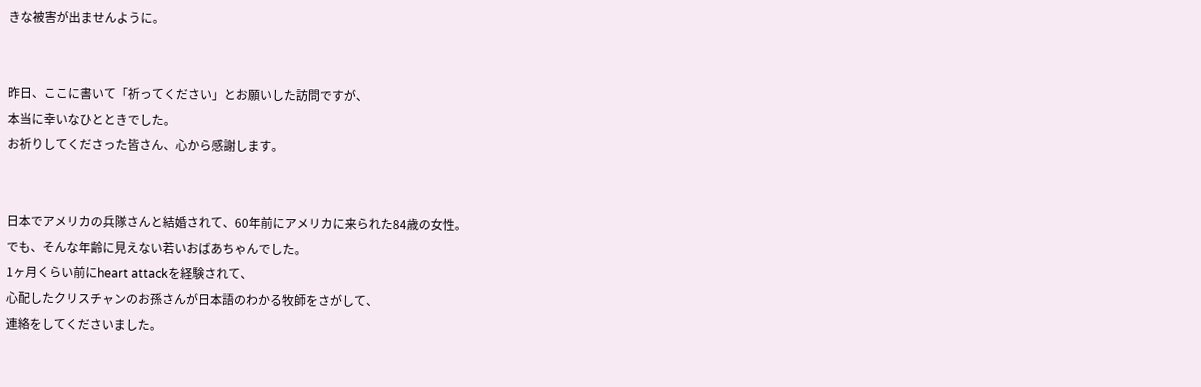きな被害が出ませんように。


昨日、ここに書いて「祈ってください」とお願いした訪問ですが、
本当に幸いなひとときでした。
お祈りしてくださった皆さん、心から感謝します。


日本でアメリカの兵隊さんと結婚されて、60年前にアメリカに来られた84歳の女性。
でも、そんな年齢に見えない若いおばあちゃんでした。
1ヶ月くらい前にheart attackを経験されて、
心配したクリスチャンのお孫さんが日本語のわかる牧師をさがして、
連絡をしてくださいました。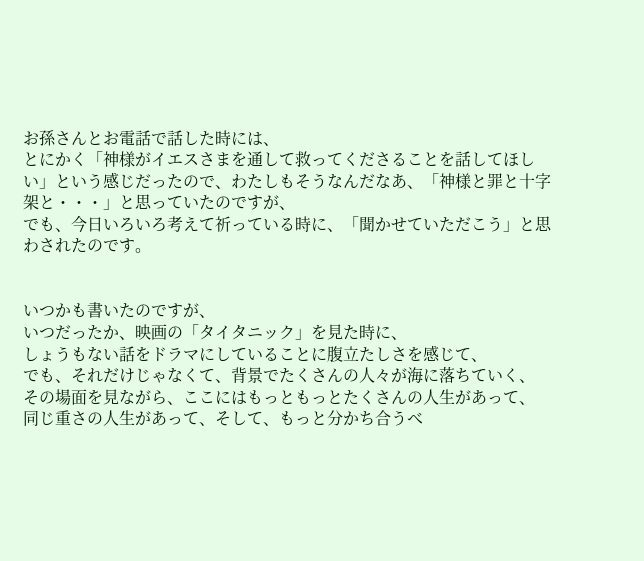お孫さんとお電話で話した時には、
とにかく「神様がイエスさまを通して救ってくださることを話してほしい」という感じだったので、わたしもそうなんだなあ、「神様と罪と十字架と・・・」と思っていたのですが、
でも、今日いろいろ考えて祈っている時に、「聞かせていただこう」と思わされたのです。


いつかも書いたのですが、
いつだったか、映画の「タイタニック」を見た時に、
しょうもない話をドラマにしていることに腹立たしさを感じて、
でも、それだけじゃなくて、背景でたくさんの人々が海に落ちていく、
その場面を見ながら、ここにはもっともっとたくさんの人生があって、
同じ重さの人生があって、そして、もっと分かち合うべ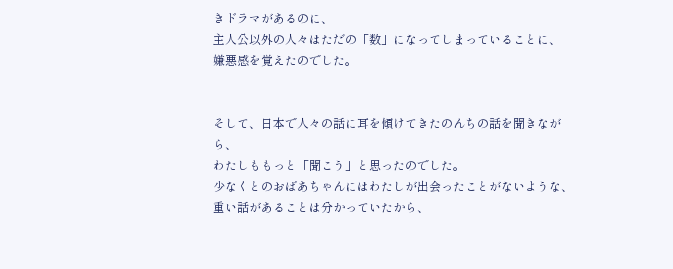きドラマがあるのに、
主人公以外の人々はただの「数」になってしまっていることに、
嫌悪感を覚えたのでした。


そして、日本で人々の話に耳を傾けてきたのんちの話を聞きながら、
わたしももっと「聞こう」と思ったのでした。
少なくとのおばあちゃんにはわたしが出会ったことがないような、
重い話があることは分かっていたから、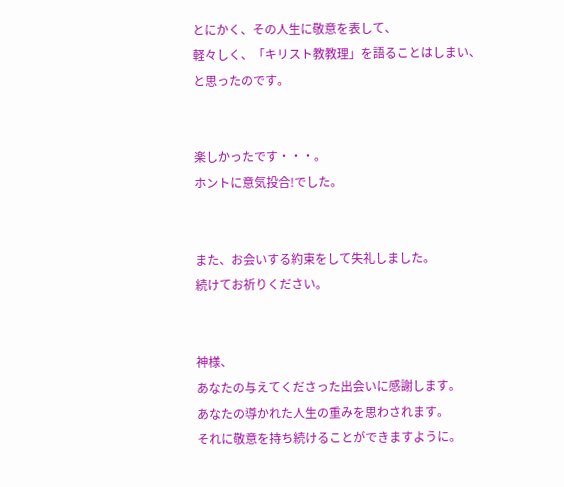とにかく、その人生に敬意を表して、
軽々しく、「キリスト教教理」を語ることはしまい、
と思ったのです。


楽しかったです・・・。
ホントに意気投合!でした。


また、お会いする約束をして失礼しました。
続けてお祈りください。


神様、
あなたの与えてくださった出会いに感謝します。
あなたの導かれた人生の重みを思わされます。
それに敬意を持ち続けることができますように。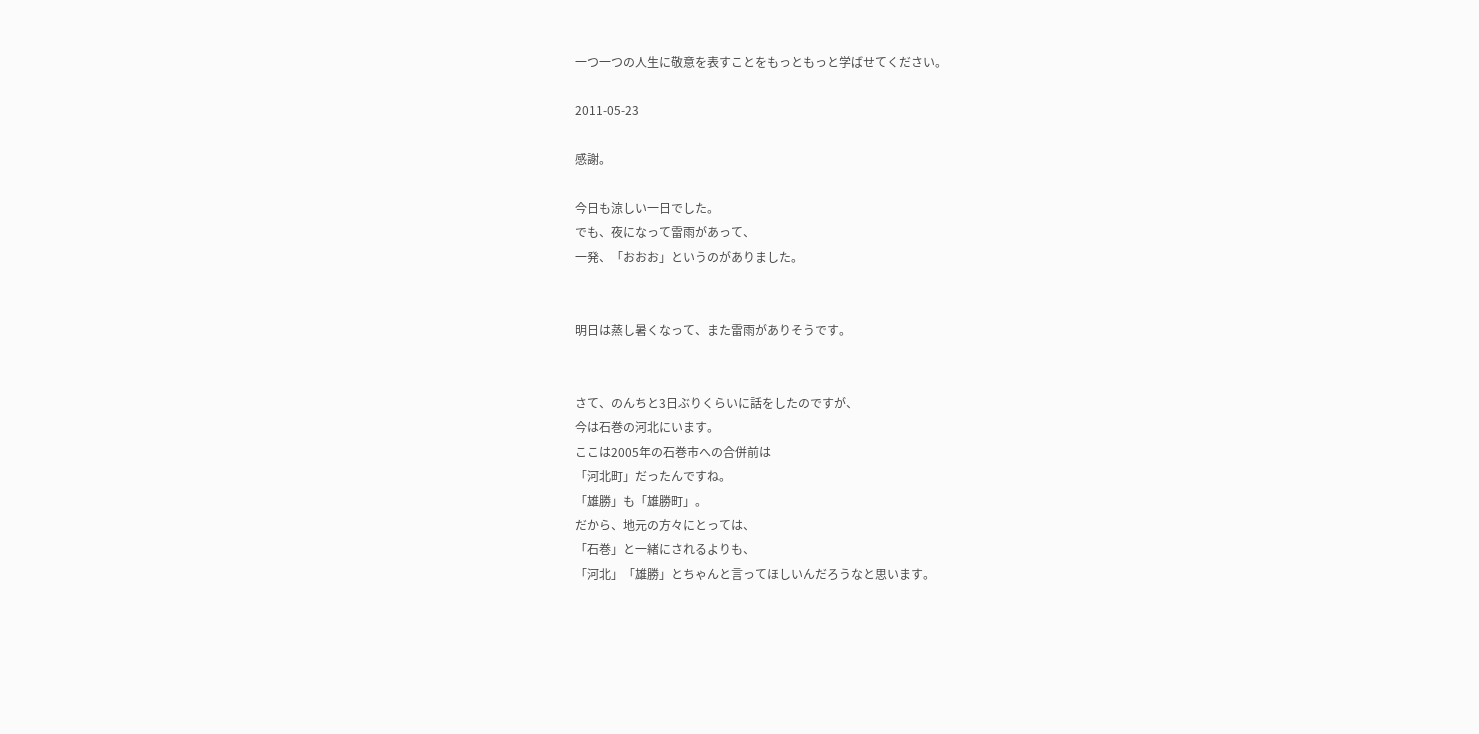一つ一つの人生に敬意を表すことをもっともっと学ばせてください。

2011-05-23

感謝。

今日も涼しい一日でした。
でも、夜になって雷雨があって、
一発、「おおお」というのがありました。


明日は蒸し暑くなって、また雷雨がありそうです。


さて、のんちと3日ぶりくらいに話をしたのですが、
今は石巻の河北にいます。
ここは2005年の石巻市への合併前は
「河北町」だったんですね。
「雄勝」も「雄勝町」。
だから、地元の方々にとっては、
「石巻」と一緒にされるよりも、
「河北」「雄勝」とちゃんと言ってほしいんだろうなと思います。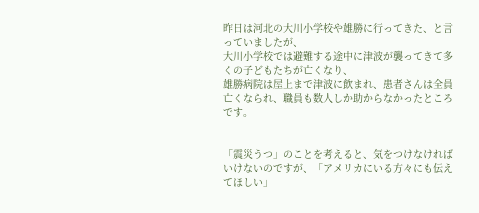昨日は河北の大川小学校や雄勝に行ってきた、と言っていましたが、
大川小学校では避難する途中に津波が襲ってきて多くの子どもたちが亡くなり、
雄勝病院は屋上まで津波に飲まれ、患者さんは全員亡くなられ、職員も数人しか助からなかったところです。


「震災うつ」のことを考えると、気をつけなければいけないのですが、「アメリカにいる方々にも伝えてほしい」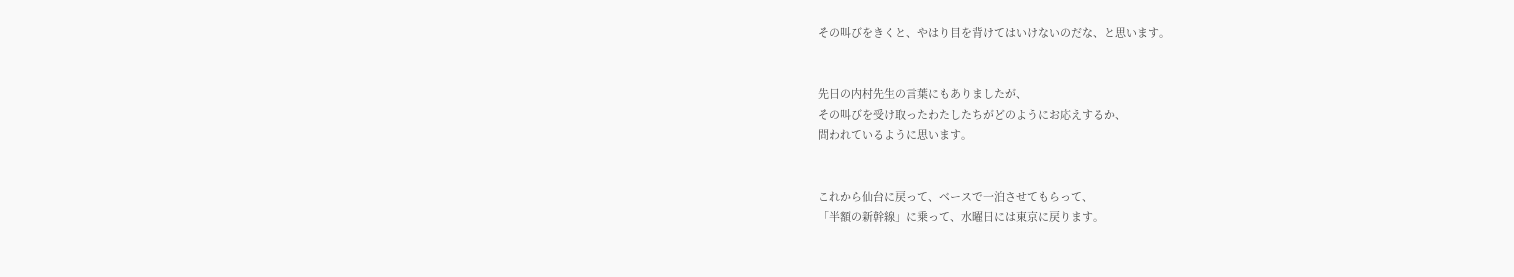その叫びをきくと、やはり目を背けてはいけないのだな、と思います。


先日の内村先生の言葉にもありましたが、
その叫びを受け取ったわたしたちがどのようにお応えするか、
問われているように思います。


これから仙台に戻って、ベースで一泊させてもらって、
「半額の新幹線」に乗って、水曜日には東京に戻ります。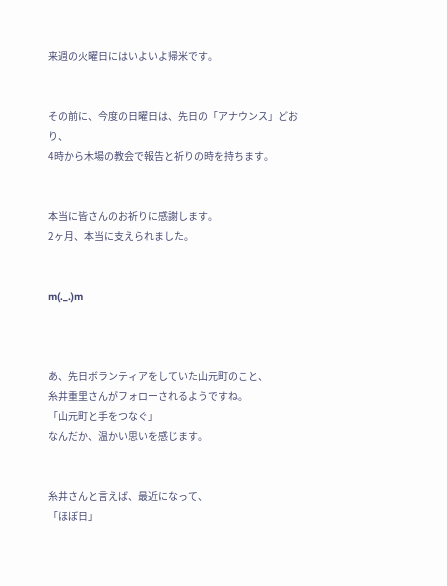来週の火曜日にはいよいよ帰米です。


その前に、今度の日曜日は、先日の「アナウンス」どおり、
4時から木場の教会で報告と祈りの時を持ちます。


本当に皆さんのお祈りに感謝します。
2ヶ月、本当に支えられました。


m(._.)m



あ、先日ボランティアをしていた山元町のこと、
糸井重里さんがフォローされるようですね。
「山元町と手をつなぐ」
なんだか、温かい思いを感じます。


糸井さんと言えば、最近になって、
「ほぼ日」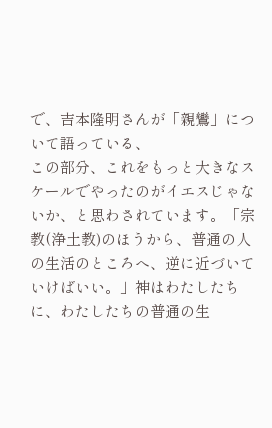で、吉本隆明さんが「親鸞」について語っている、
この部分、これをもっと大きなスケールでやったのがイエスじゃないか、と思わされています。「宗教(浄土教)のほうから、普通の人の生活のところへ、逆に近づいていけばいい。」神はわたしたちに、わたしたちの普通の生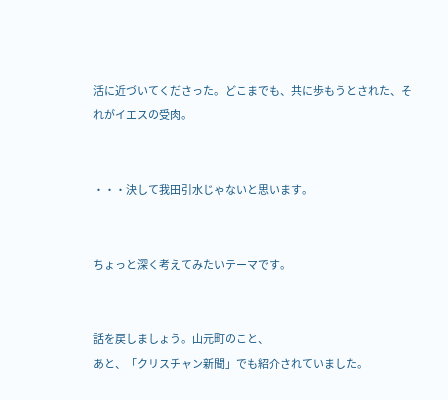活に近づいてくださった。どこまでも、共に歩もうとされた、それがイエスの受肉。


・・・決して我田引水じゃないと思います。


ちょっと深く考えてみたいテーマです。


話を戻しましょう。山元町のこと、
あと、「クリスチャン新聞」でも紹介されていました。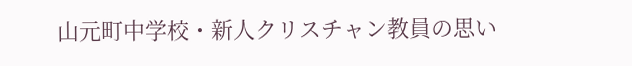山元町中学校・新人クリスチャン教員の思い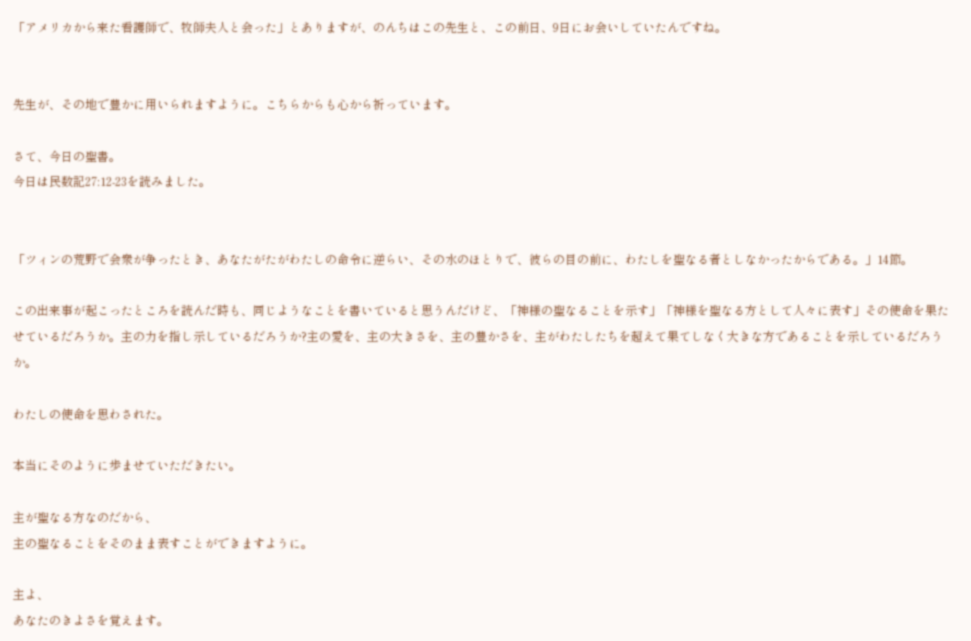「アメリカから来た看護師で、牧師夫人と会った」とありますが、のんちはこの先生と、この前日、9日にお会いしていたんですね。


先生が、その地で豊かに用いられますように。こちらからも心から祈っています。

さて、今日の聖書。
今日は民数記27:12-23を読みました。


「ツィンの荒野で会衆が争ったとき、あなたがたがわたしの命令に逆らい、その水のほとりで、彼らの目の前に、わたしを聖なる者としなかったからである。」14節。

この出来事が起こったところを読んだ時も、同じようなことを書いていると思うんだけど、「神様の聖なることを示す」「神様を聖なる方として人々に表す」その使命を果たせているだろうか。主の力を指し示しているだろうか?主の愛を、主の大きさを、主の豊かさを、主がわたしたちを超えて果てしなく大きな方であることを示しているだろうか。

わたしの使命を思わされた。

本当にそのように歩ませていただきたい。

主が聖なる方なのだから、
主の聖なることをそのまま表すことができますように。

主よ、
あなたのきよさを覚えます。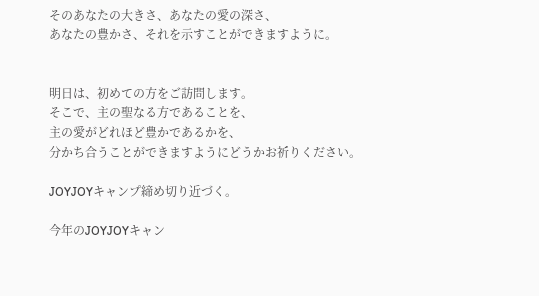そのあなたの大きさ、あなたの愛の深さ、
あなたの豊かさ、それを示すことができますように。


明日は、初めての方をご訪問します。
そこで、主の聖なる方であることを、
主の愛がどれほど豊かであるかを、
分かち合うことができますようにどうかお祈りください。

JOYJOYキャンプ締め切り近づく。

今年のJOYJOYキャン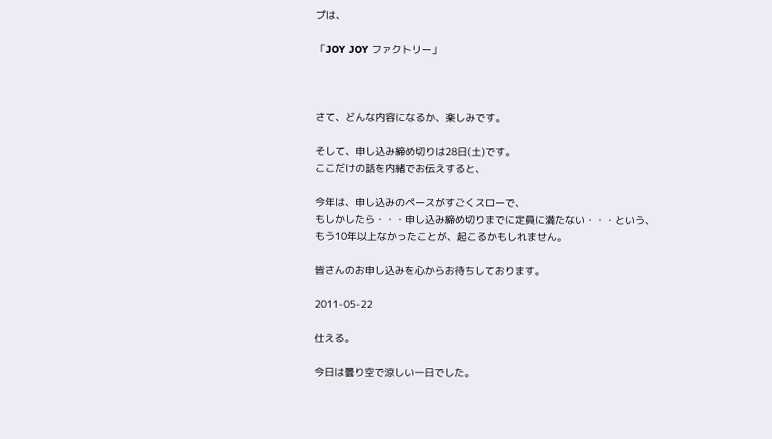プは、

「JOY JOY ファクトリー」



さて、どんな内容になるか、楽しみです。

そして、申し込み締め切りは28日(土)です。
ここだけの話を内緒でお伝えすると、

今年は、申し込みのペースがすごくスローで、
もしかしたら・・・申し込み締め切りまでに定員に満たない・・・という、
もう10年以上なかったことが、起こるかもしれません。

皆さんのお申し込みを心からお待ちしております。

2011-05-22

仕える。

今日は曇り空で涼しい一日でした。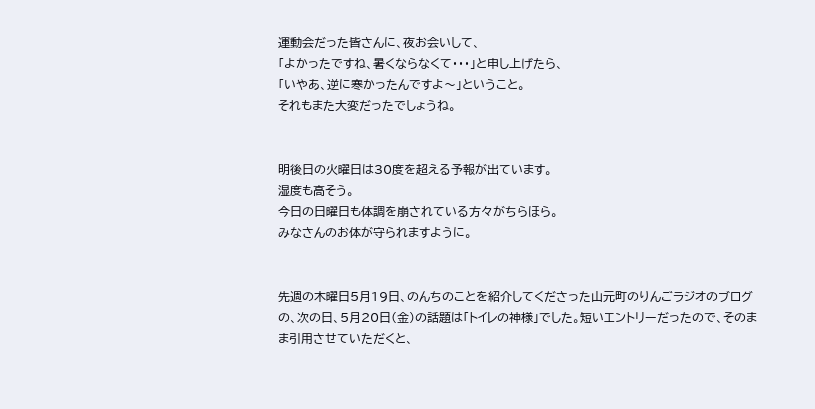運動会だった皆さんに、夜お会いして、
「よかったですね、暑くならなくて・・・」と申し上げたら、
「いやあ、逆に寒かったんですよ〜」ということ。
それもまた大変だったでしょうね。


明後日の火曜日は30度を超える予報が出ています。
湿度も高そう。
今日の日曜日も体調を崩されている方々がちらほら。
みなさんのお体が守られますように。


先週の木曜日5月19日、のんちのことを紹介してくださった山元町のりんごラジオのブログの、次の日、5月20日(金)の話題は「トイレの神様」でした。短いエントリーだったので、そのまま引用させていただくと、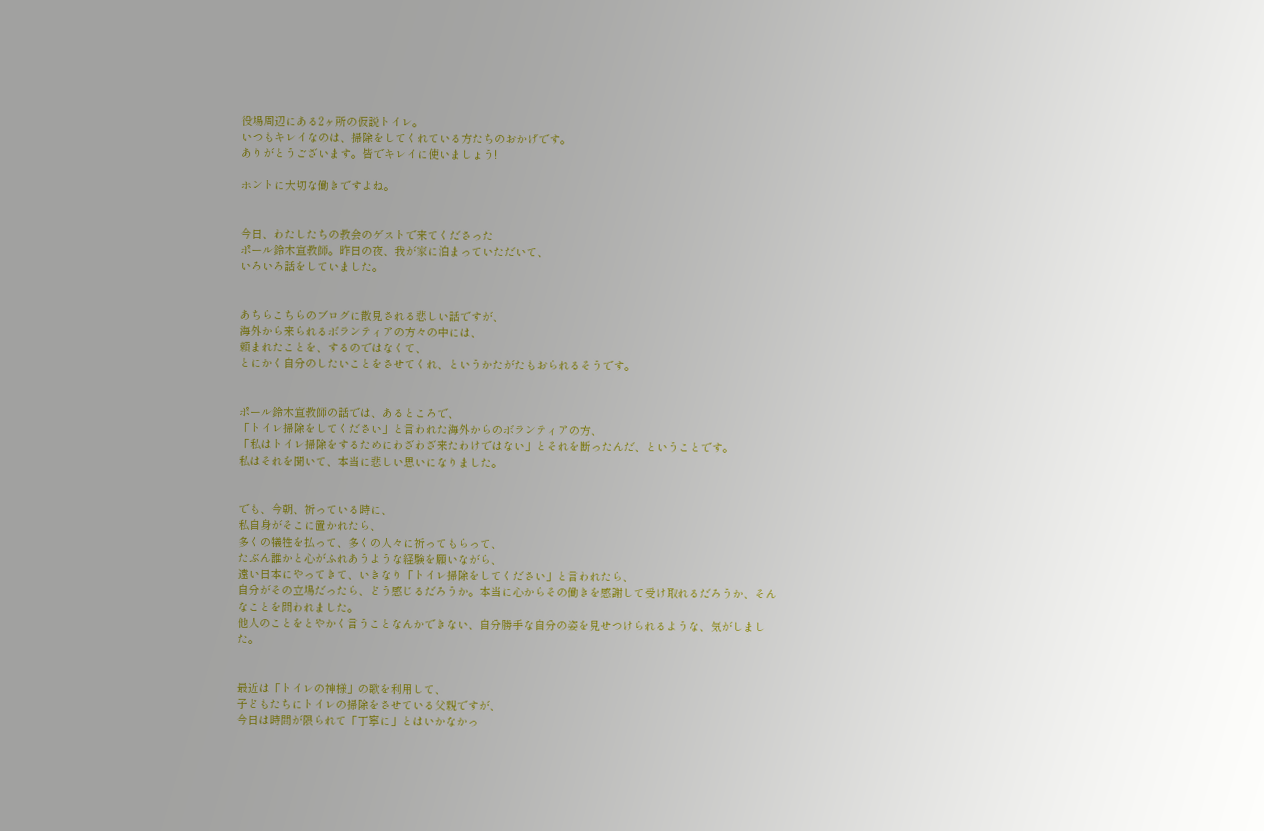役場周辺にある2ヶ所の仮説トイレ。
いつもキレイなのは、掃除をしてくれている方たちのおかげです。
ありがとうございます。皆でキレイに使いましょう!

ホントに大切な働きですよね。


今日、わたしたちの教会のゲストで来てくださった
ポール鈴木宣教師。昨日の夜、我が家に泊まっていただいて、
いろいろ話をしていました。


あちらこちらのブログに散見される悲しい話ですが、
海外から来られるボランティアの方々の中には、
頼まれたことを、するのではなくて、
とにかく自分のしたいことをさせてくれ、というかたがたもおられるそうです。


ポール鈴木宣教師の話では、あるところで、
「トイレ掃除をしてください」と言われた海外からのボランティアの方、
「私はトイレ掃除をするためにわざわざ来たわけではない」とそれを断ったんだ、ということです。
私はそれを聞いて、本当に悲しい思いになりました。


でも、今朝、祈っている時に、
私自身がそこに置かれたら、
多くの犠牲を払って、多くの人々に祈ってもらって、
たぶん誰かと心がふれあうような経験を願いながら、
遠い日本にやってきて、いきなり「トイレ掃除をしてください」と言われたら、
自分がその立場だったら、どう感じるだろうか。本当に心からその働きを感謝して受け取れるだろうか、そんなことを問われました。
他人のことをとやかく言うことなんかできない、自分勝手な自分の姿を見せつけられるような、気がしました。


最近は「トイレの神様」の歌を利用して、
子どもたちにトイレの掃除をさせている父親ですが、
今日は時間が限られて「丁寧に」とはいかなかっ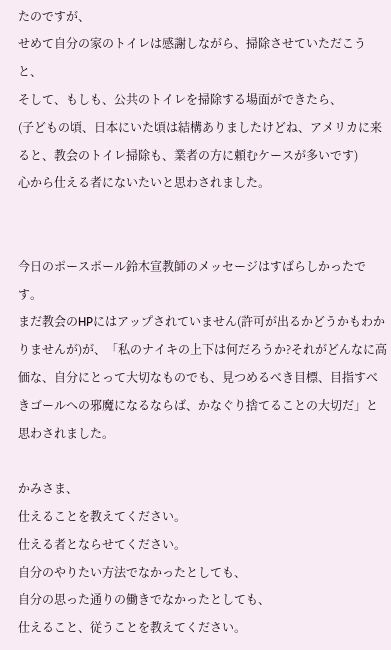たのですが、
せめて自分の家のトイレは感謝しながら、掃除させていただこうと、
そして、もしも、公共のトイレを掃除する場面ができたら、
(子どもの頃、日本にいた頃は結構ありましたけどね、アメリカに来ると、教会のトイレ掃除も、業者の方に頼むケースが多いです)
心から仕える者にないたいと思わされました。


今日のポースポール鈴木宣教師のメッセージはすばらしかったです。
まだ教会のHPにはアップされていません(許可が出るかどうかもわかりませんが)が、「私のナイキの上下は何だろうか?それがどんなに高価な、自分にとって大切なものでも、見つめるべき目標、目指すべきゴールへの邪魔になるならば、かなぐり捨てることの大切だ」と思わされました。

かみさま、
仕えることを教えてください。
仕える者とならせてください。
自分のやりたい方法でなかったとしても、
自分の思った通りの働きでなかったとしても、
仕えること、従うことを教えてください。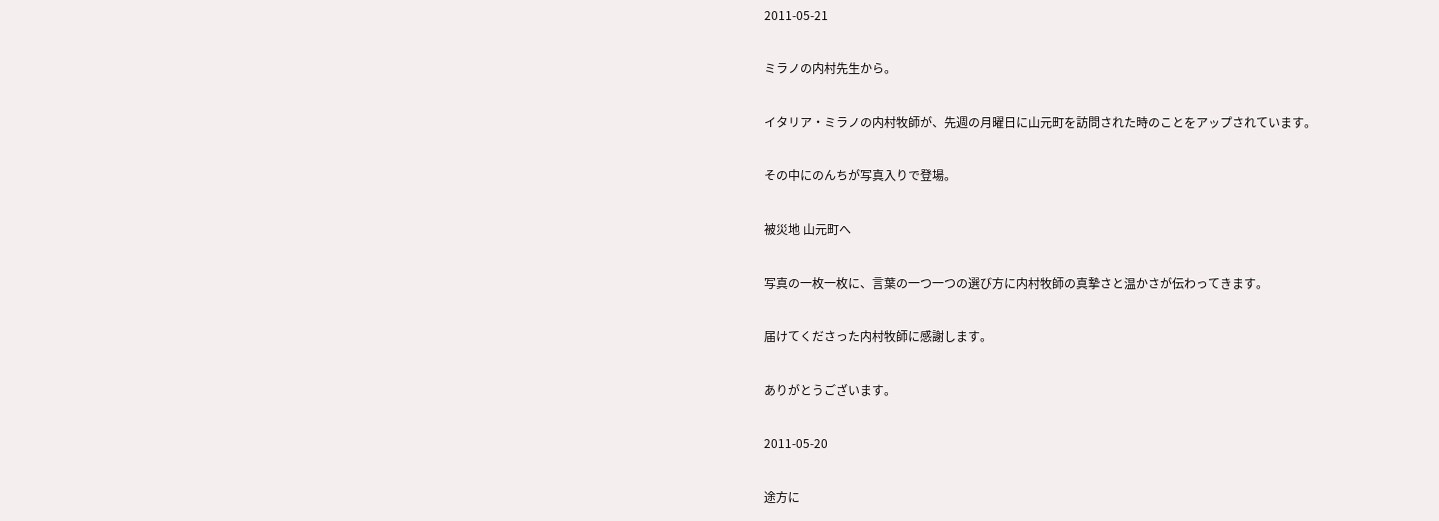2011-05-21

ミラノの内村先生から。

イタリア・ミラノの内村牧師が、先週の月曜日に山元町を訪問された時のことをアップされています。

その中にのんちが写真入りで登場。

被災地 山元町へ

写真の一枚一枚に、言葉の一つ一つの選び方に内村牧師の真摯さと温かさが伝わってきます。

届けてくださった内村牧師に感謝します。

ありがとうございます。

2011-05-20

途方に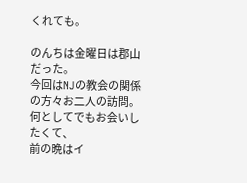くれても。

のんちは金曜日は郡山だった。
今回はNJの教会の関係の方々お二人の訪問。
何としてでもお会いしたくて、
前の晩はイ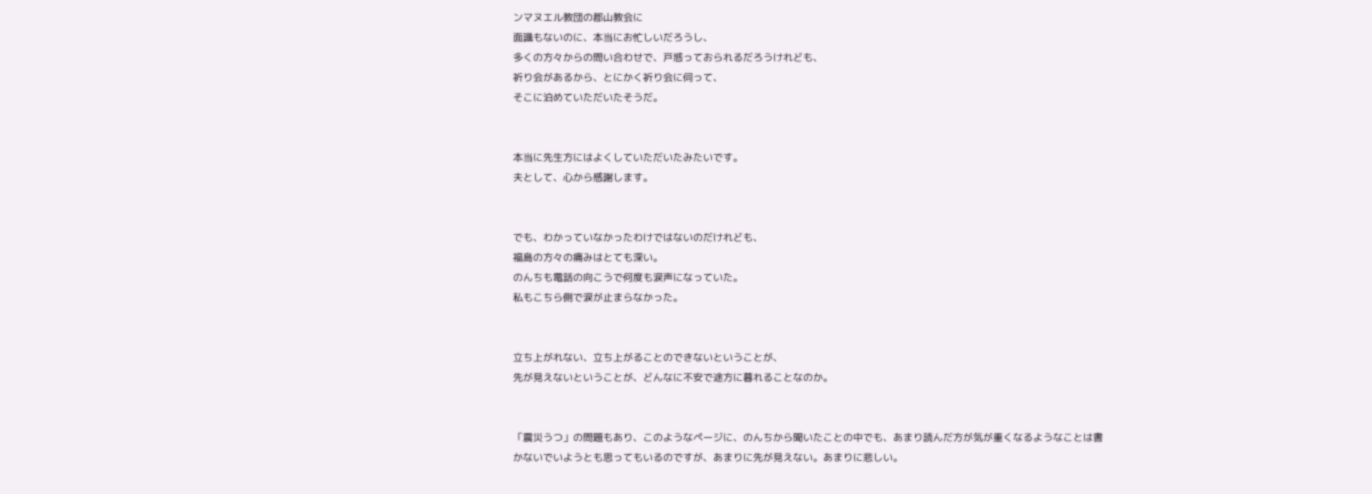ンマヌエル教団の郡山教会に
面識もないのに、本当にお忙しいだろうし、
多くの方々からの問い合わせで、戸惑っておられるだろうけれども、
祈り会があるから、とにかく祈り会に伺って、
そこに泊めていただいたそうだ。


本当に先生方にはよくしていただいたみたいです。
夫として、心から感謝します。


でも、わかっていなかったわけではないのだけれども、
福島の方々の痛みはとても深い。
のんちも電話の向こうで何度も涙声になっていた。
私もこちら側で涙が止まらなかった。


立ち上がれない、立ち上がることのできないということが、
先が見えないということが、どんなに不安で途方に暮れることなのか。


「震災うつ」の問題もあり、このようなページに、のんちから聞いたことの中でも、あまり読んだ方が気が重くなるようなことは書かないでいようとも思ってもいるのですが、あまりに先が見えない。あまりに悲しい。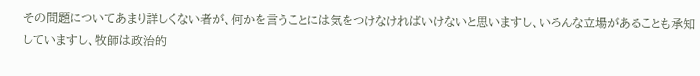その問題についてあまり詳しくない者が、何かを言うことには気をつけなければいけないと思いますし、いろんな立場があることも承知していますし、牧師は政治的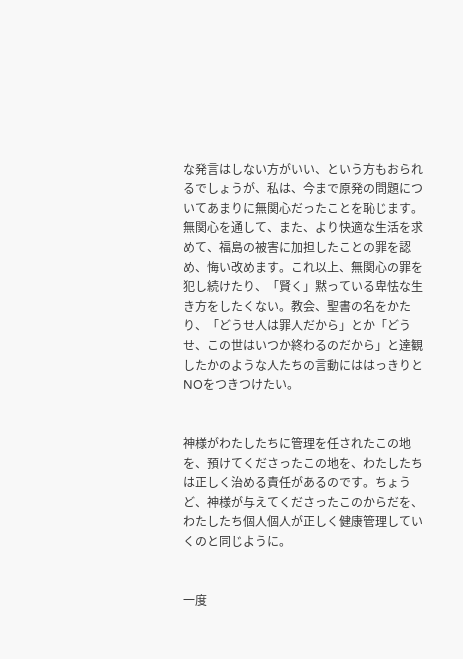な発言はしない方がいい、という方もおられるでしょうが、私は、今まで原発の問題についてあまりに無関心だったことを恥じます。無関心を通して、また、より快適な生活を求めて、福島の被害に加担したことの罪を認め、悔い改めます。これ以上、無関心の罪を犯し続けたり、「賢く」黙っている卑怯な生き方をしたくない。教会、聖書の名をかたり、「どうせ人は罪人だから」とか「どうせ、この世はいつか終わるのだから」と達観したかのような人たちの言動にははっきりとNOをつきつけたい。


神様がわたしたちに管理を任されたこの地を、預けてくださったこの地を、わたしたちは正しく治める責任があるのです。ちょうど、神様が与えてくださったこのからだを、わたしたち個人個人が正しく健康管理していくのと同じように。


一度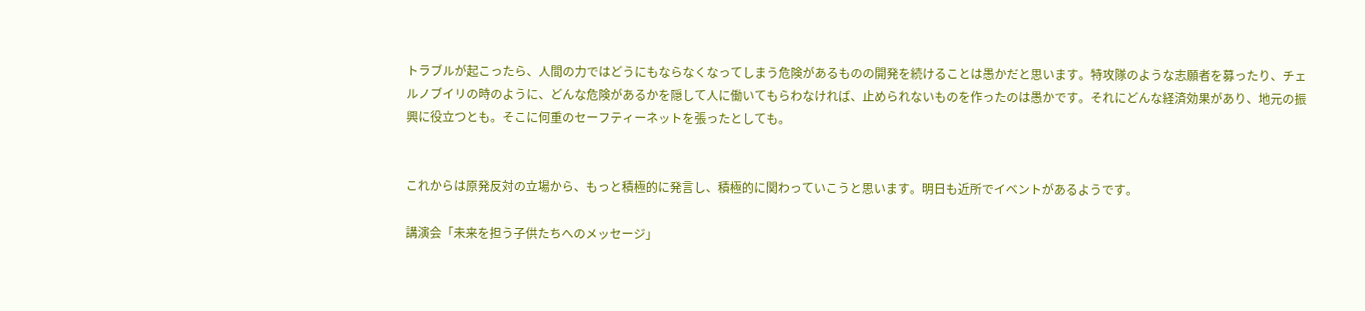トラブルが起こったら、人間の力ではどうにもならなくなってしまう危険があるものの開発を続けることは愚かだと思います。特攻隊のような志願者を募ったり、チェルノブイリの時のように、どんな危険があるかを隠して人に働いてもらわなければ、止められないものを作ったのは愚かです。それにどんな経済効果があり、地元の振興に役立つとも。そこに何重のセーフティーネットを張ったとしても。


これからは原発反対の立場から、もっと積極的に発言し、積極的に関わっていこうと思います。明日も近所でイベントがあるようです。

講演会「未来を担う子供たちへのメッセージ」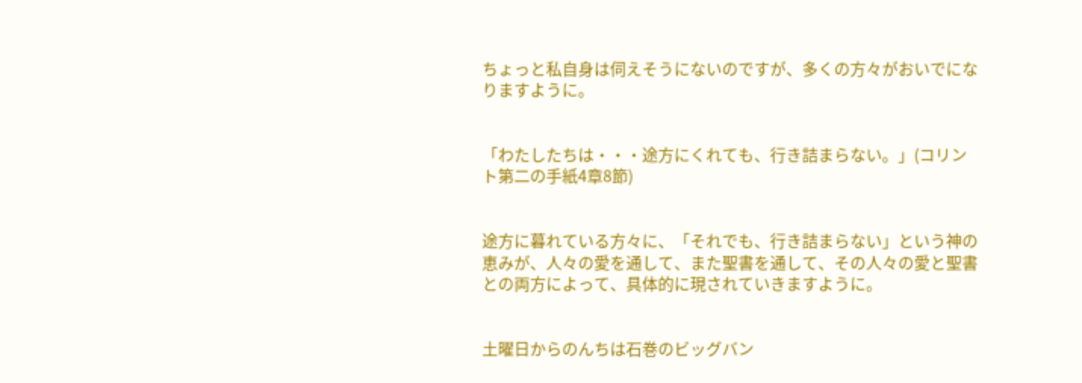ちょっと私自身は伺えそうにないのですが、多くの方々がおいでになりますように。


「わたしたちは・・・途方にくれても、行き詰まらない。」(コリント第二の手紙4章8節)


途方に暮れている方々に、「それでも、行き詰まらない」という神の恵みが、人々の愛を通して、また聖書を通して、その人々の愛と聖書との両方によって、具体的に現されていきますように。


土曜日からのんちは石巻のビッグバン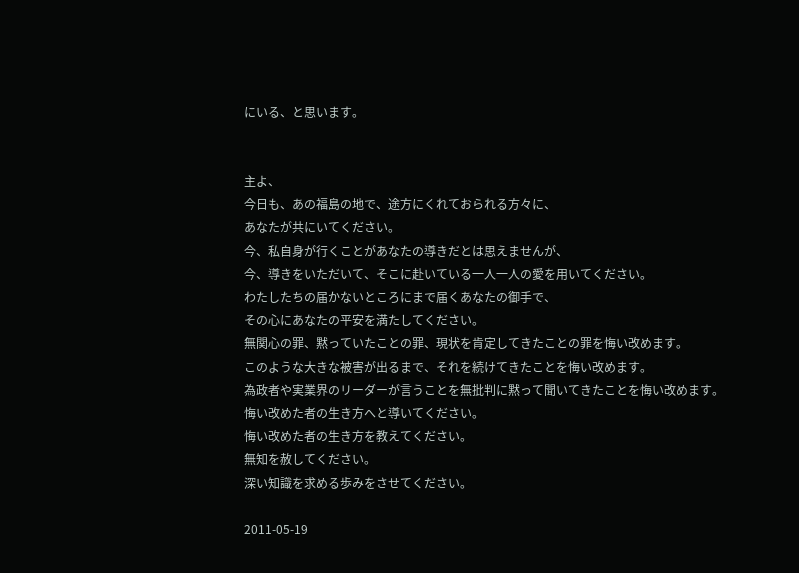にいる、と思います。


主よ、
今日も、あの福島の地で、途方にくれておられる方々に、
あなたが共にいてください。
今、私自身が行くことがあなたの導きだとは思えませんが、
今、導きをいただいて、そこに赴いている一人一人の愛を用いてください。
わたしたちの届かないところにまで届くあなたの御手で、
その心にあなたの平安を満たしてください。
無関心の罪、黙っていたことの罪、現状を肯定してきたことの罪を悔い改めます。
このような大きな被害が出るまで、それを続けてきたことを悔い改めます。
為政者や実業界のリーダーが言うことを無批判に黙って聞いてきたことを悔い改めます。
悔い改めた者の生き方へと導いてください。
悔い改めた者の生き方を教えてください。
無知を赦してください。
深い知識を求める歩みをさせてください。

2011-05-19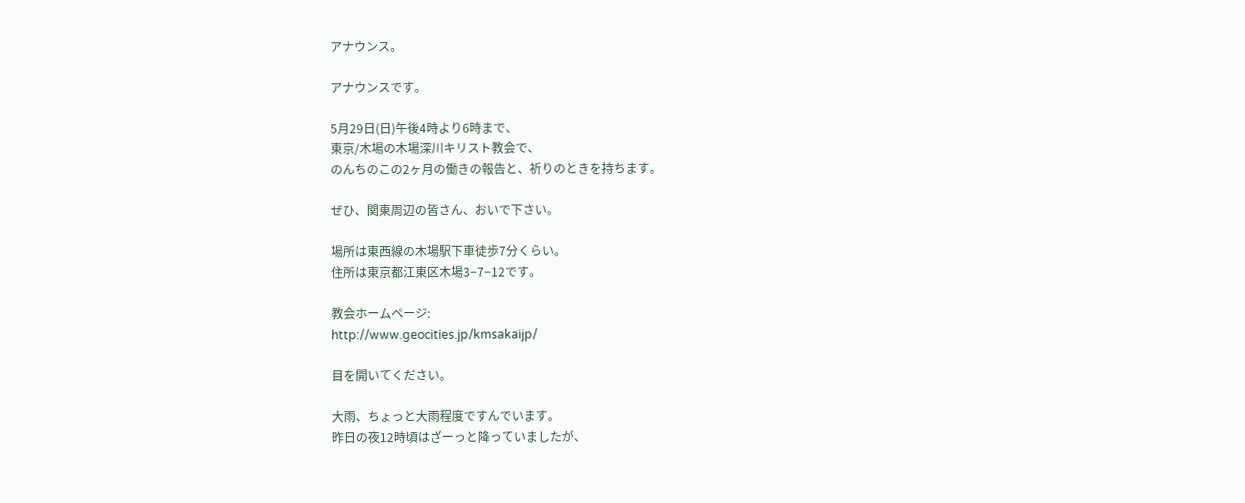アナウンス。

アナウンスです。

5月29日(日)午後4時より6時まで、
東京/木場の木場深川キリスト教会で、
のんちのこの2ヶ月の働きの報告と、祈りのときを持ちます。

ぜひ、関東周辺の皆さん、おいで下さい。

場所は東西線の木場駅下車徒歩7分くらい。
住所は東京都江東区木場3−7−12です。

教会ホームページ:
http://www.geocities.jp/kmsakaijp/

目を開いてください。

大雨、ちょっと大雨程度ですんでいます。
昨日の夜12時頃はざーっと降っていましたが、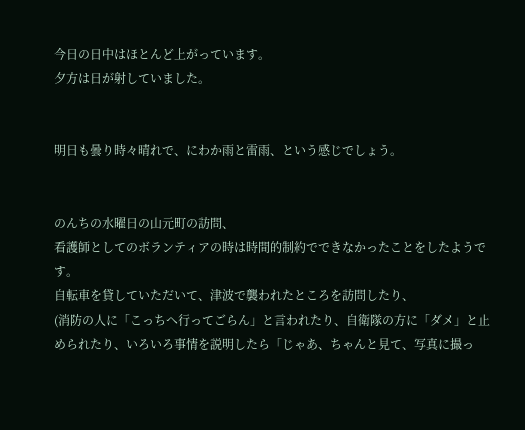今日の日中はほとんど上がっています。
夕方は日が射していました。


明日も曇り時々晴れで、にわか雨と雷雨、という感じでしょう。


のんちの水曜日の山元町の訪問、
看護師としてのボランティアの時は時間的制約でできなかったことをしたようです。
自転車を貸していただいて、津波で襲われたところを訪問したり、
(消防の人に「こっちへ行ってごらん」と言われたり、自衛隊の方に「ダメ」と止められたり、いろいろ事情を説明したら「じゃあ、ちゃんと見て、写真に撮っ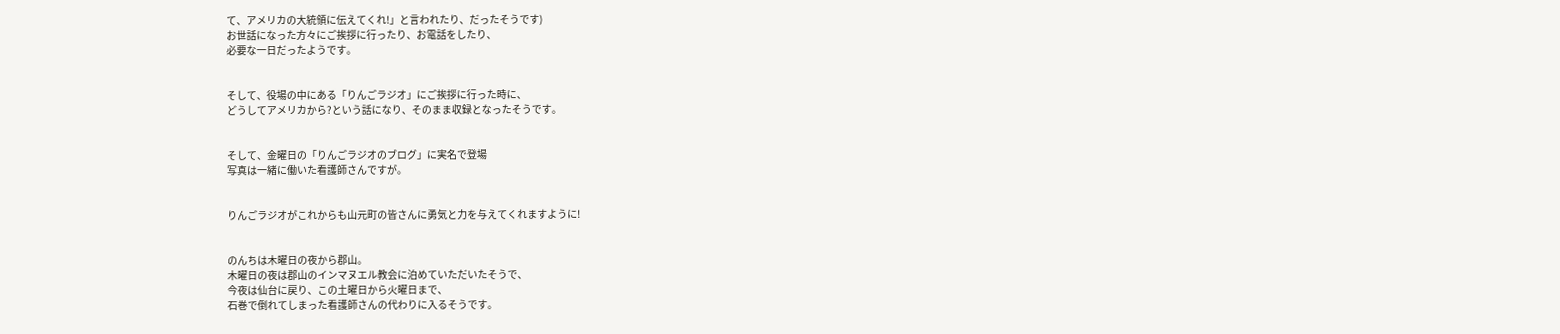て、アメリカの大統領に伝えてくれ!」と言われたり、だったそうです)
お世話になった方々にご挨拶に行ったり、お電話をしたり、
必要な一日だったようです。


そして、役場の中にある「りんごラジオ」にご挨拶に行った時に、
どうしてアメリカから?という話になり、そのまま収録となったそうです。


そして、金曜日の「りんごラジオのブログ」に実名で登場
写真は一緒に働いた看護師さんですが。


りんごラジオがこれからも山元町の皆さんに勇気と力を与えてくれますように!


のんちは木曜日の夜から郡山。
木曜日の夜は郡山のインマヌエル教会に泊めていただいたそうで、
今夜は仙台に戻り、この土曜日から火曜日まで、
石巻で倒れてしまった看護師さんの代わりに入るそうです。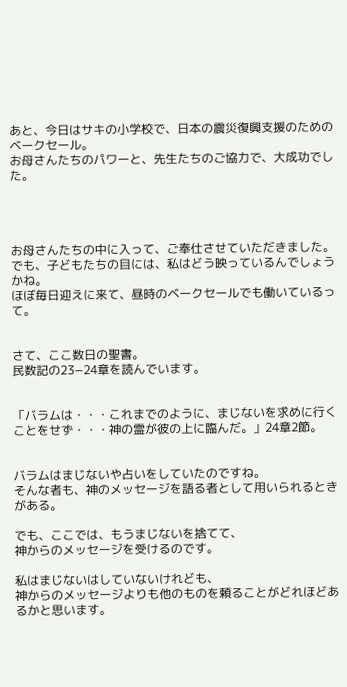あと、今日はサキの小学校で、日本の震災復興支援のためのベークセール。
お母さんたちのパワーと、先生たちのご協力で、大成功でした。




お母さんたちの中に入って、ご奉仕させていただきました。
でも、子どもたちの目には、私はどう映っているんでしょうかね。
ほぼ毎日迎えに来て、昼時のベークセールでも働いているって。


さて、ここ数日の聖書。
民数記の23−24章を読んでいます。


「バラムは・・・これまでのように、まじないを求めに行くことをせず・・・神の霊が彼の上に臨んだ。」24章2節。


バラムはまじないや占いをしていたのですね。
そんな者も、神のメッセージを語る者として用いられるときがある。

でも、ここでは、もうまじないを捨てて、
神からのメッセージを受けるのです。

私はまじないはしていないけれども、
神からのメッセージよりも他のものを頼ることがどれほどあるかと思います。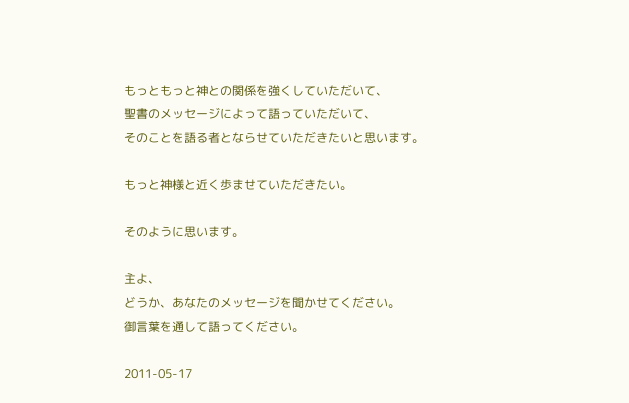もっともっと神との関係を強くしていただいて、
聖書のメッセージによって語っていただいて、
そのことを語る者とならせていただきたいと思います。

もっと神様と近く歩ませていただきたい。

そのように思います。

主よ、
どうか、あなたのメッセージを聞かせてください。
御言葉を通して語ってください。

2011-05-17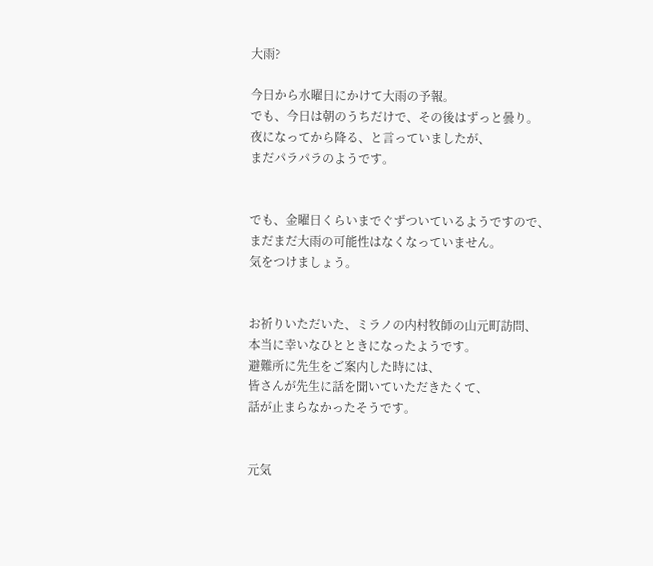大雨?

今日から水曜日にかけて大雨の予報。
でも、今日は朝のうちだけで、その後はずっと曇り。
夜になってから降る、と言っていましたが、
まだパラパラのようです。


でも、金曜日くらいまでぐずついているようですので、
まだまだ大雨の可能性はなくなっていません。
気をつけましょう。


お祈りいただいた、ミラノの内村牧師の山元町訪問、
本当に幸いなひとときになったようです。
避難所に先生をご案内した時には、
皆さんが先生に話を聞いていただきたくて、
話が止まらなかったそうです。


元気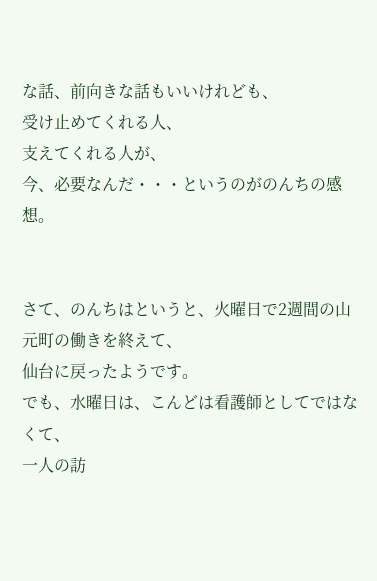な話、前向きな話もいいけれども、
受け止めてくれる人、
支えてくれる人が、
今、必要なんだ・・・というのがのんちの感想。


さて、のんちはというと、火曜日で2週間の山元町の働きを終えて、
仙台に戻ったようです。
でも、水曜日は、こんどは看護師としてではなくて、
一人の訪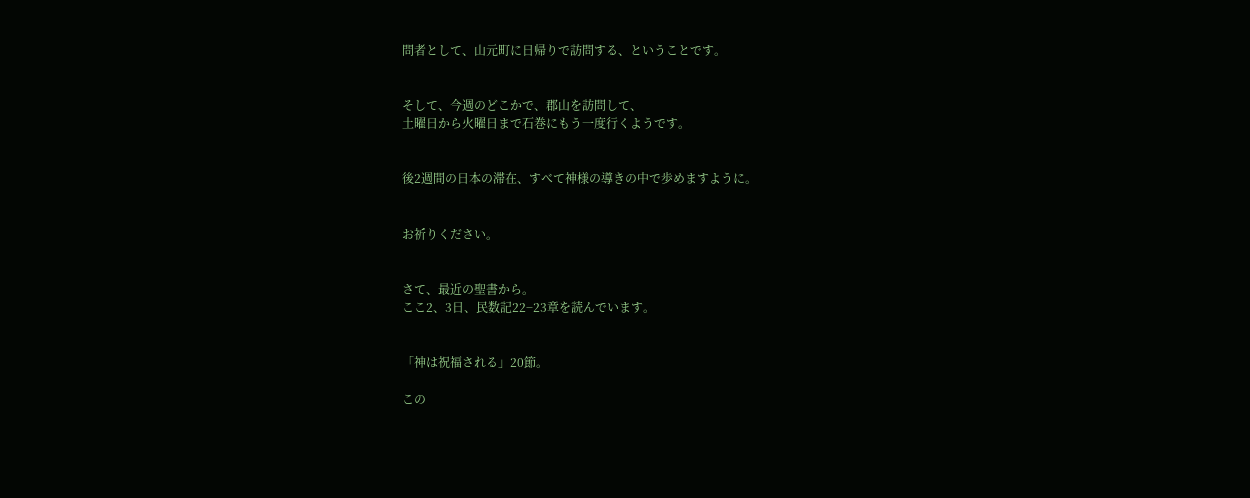問者として、山元町に日帰りで訪問する、ということです。


そして、今週のどこかで、郡山を訪問して、
土曜日から火曜日まで石巻にもう一度行くようです。


後2週間の日本の滞在、すべて神様の導きの中で歩めますように。


お祈りください。


さて、最近の聖書から。
ここ2、3日、民数記22−23章を読んでいます。


「神は祝福される」20節。

この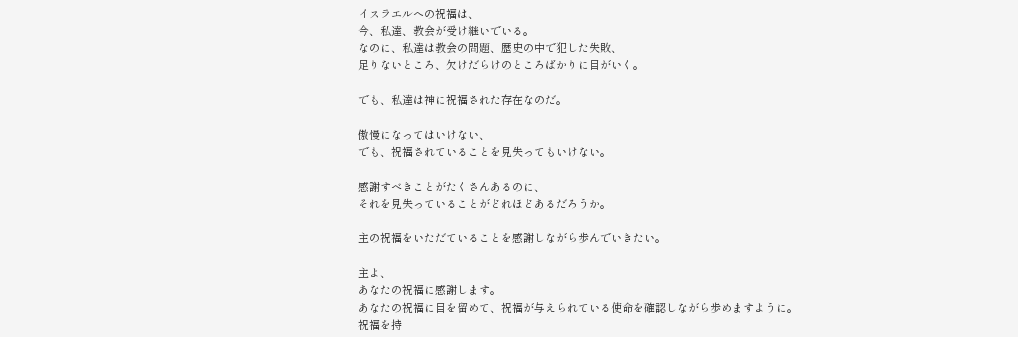イスラエルへの祝福は、
今、私達、教会が受け継いでいる。
なのに、私達は教会の問題、歴史の中で犯した失敗、
足りないところ、欠けだらけのところばかりに目がいく。

でも、私達は神に祝福された存在なのだ。

傲慢になってはいけない、
でも、祝福されていることを見失ってもいけない。

感謝すべきことがたくさんあるのに、
それを見失っていることがどれほどあるだろうか。

主の祝福をいただていることを感謝しながら歩んでいきたい。

主よ、
あなたの祝福に感謝します。
あなたの祝福に目を留めて、祝福が与えられている使命を確認しながら歩めますように。
祝福を持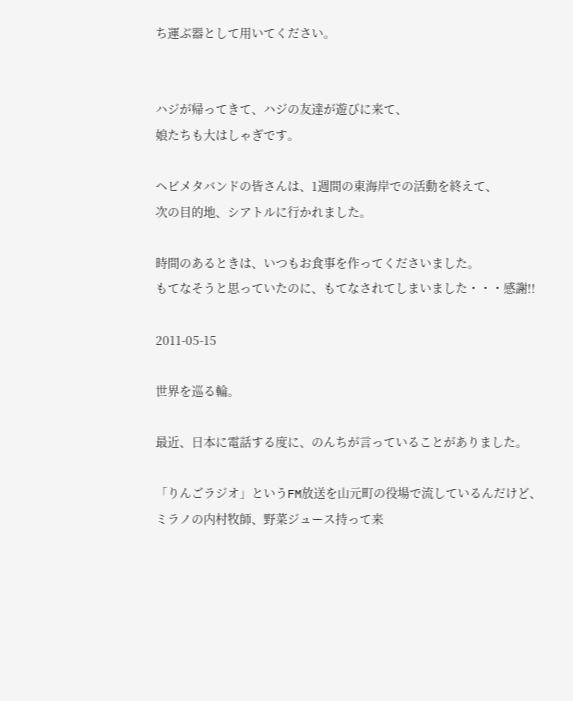ち運ぶ器として用いてください。


ハジが帰ってきて、ハジの友達が遊びに来て、
娘たちも大はしゃぎです。

ヘビメタバンドの皆さんは、1週間の東海岸での活動を終えて、
次の目的地、シアトルに行かれました。

時間のあるときは、いつもお食事を作ってくださいました。
もてなそうと思っていたのに、もてなされてしまいました・・・感謝!!

2011-05-15

世界を巡る輪。

最近、日本に電話する度に、のんちが言っていることがありました。

「りんごラジオ」というFM放送を山元町の役場で流しているんだけど、
ミラノの内村牧師、野菜ジュース持って来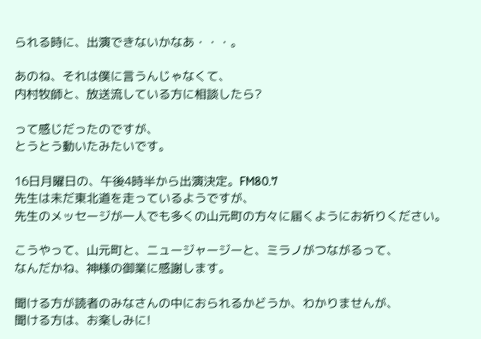られる時に、出演できないかなあ・・・。

あのね、それは僕に言うんじゃなくて、
内村牧師と、放送流している方に相談したら?

って感じだったのですが、
とうとう動いたみたいです。

16日月曜日の、午後4時半から出演決定。FM80.7
先生は未だ東北道を走っているようですが、
先生のメッセージが一人でも多くの山元町の方々に届くようにお祈りください。

こうやって、山元町と、ニュージャージーと、ミラノがつながるって、
なんだかね、神様の御業に感謝します。

聞ける方が読者のみなさんの中におられるかどうか、わかりませんが、
聞ける方は、お楽しみに!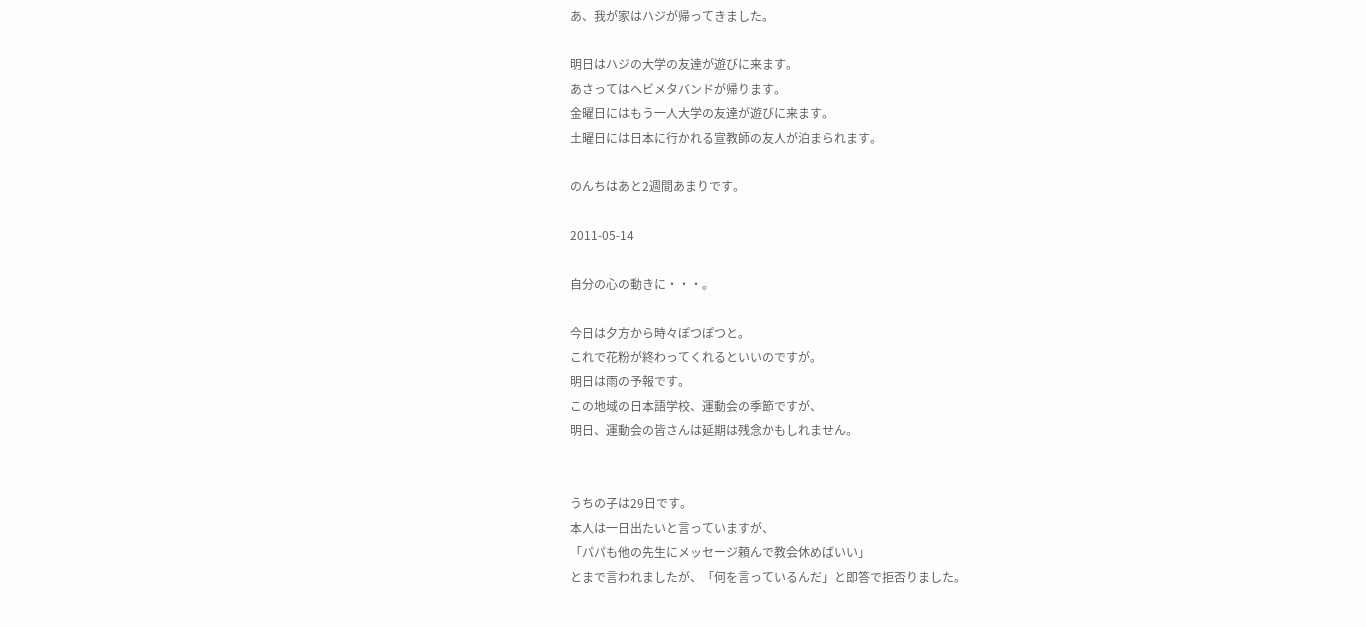あ、我が家はハジが帰ってきました。

明日はハジの大学の友達が遊びに来ます。
あさってはヘビメタバンドが帰ります。
金曜日にはもう一人大学の友達が遊びに来ます。
土曜日には日本に行かれる宣教師の友人が泊まられます。

のんちはあと2週間あまりです。

2011-05-14

自分の心の動きに・・・。

今日は夕方から時々ぽつぽつと。
これで花粉が終わってくれるといいのですが。
明日は雨の予報です。
この地域の日本語学校、運動会の季節ですが、
明日、運動会の皆さんは延期は残念かもしれません。


うちの子は29日です。
本人は一日出たいと言っていますが、
「パパも他の先生にメッセージ頼んで教会休めばいい」
とまで言われましたが、「何を言っているんだ」と即答で拒否りました。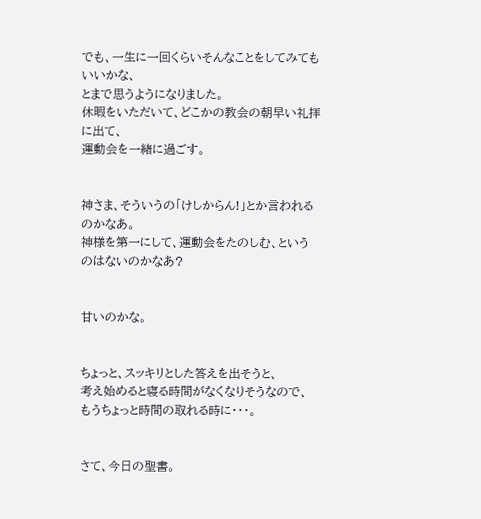でも、一生に一回くらいそんなことをしてみてもいいかな、
とまで思うようになりました。
休暇をいただいて、どこかの教会の朝早い礼拝に出て、
運動会を一緒に過ごす。


神さま、そういうの「けしからん!」とか言われるのかなあ。
神様を第一にして、運動会をたのしむ、というのはないのかなあ?


甘いのかな。


ちょっと、スッキリとした答えを出そうと、
考え始めると寝る時間がなくなりそうなので、
もうちょっと時間の取れる時に・・・。


さて、今日の聖書。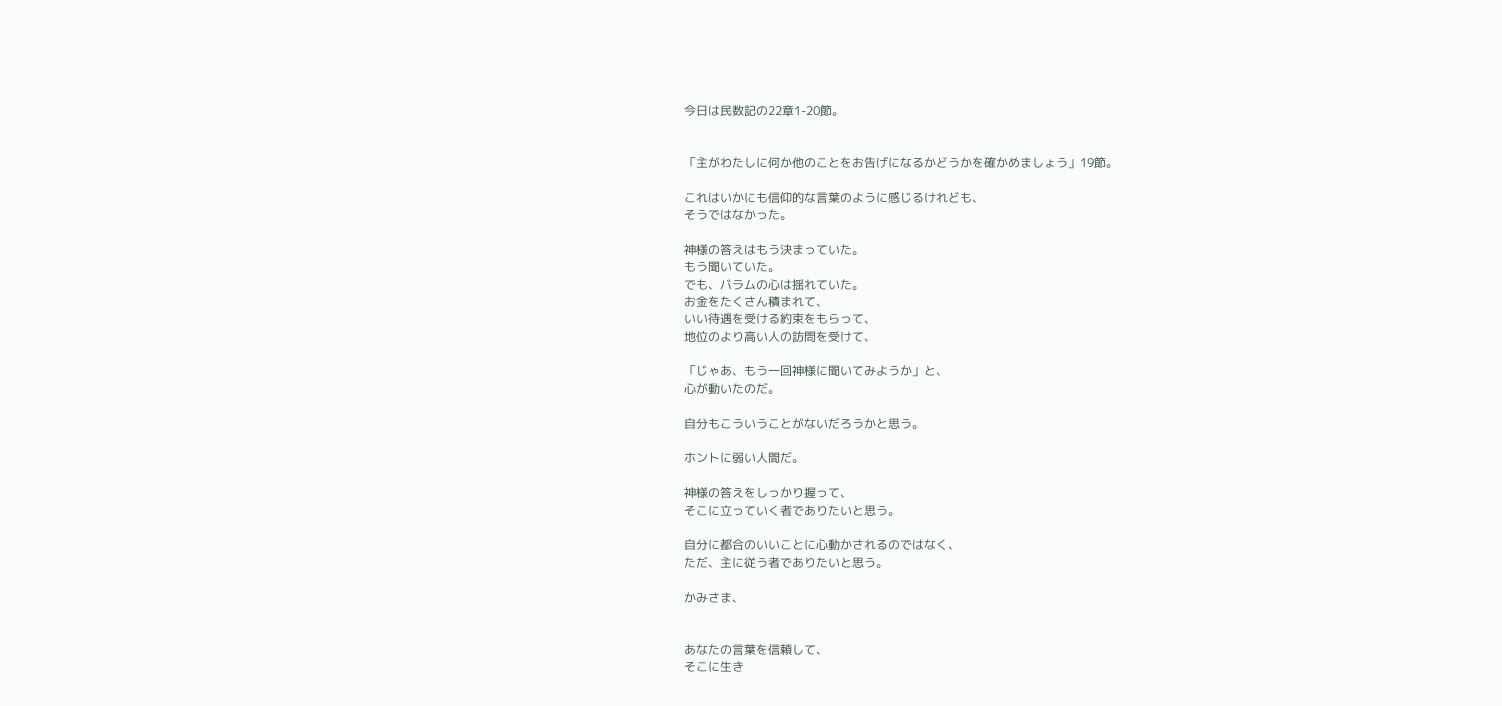今日は民数記の22章1-20節。


「主がわたしに何か他のことをお告げになるかどうかを確かめましょう」19節。

これはいかにも信仰的な言葉のように感じるけれども、
そうではなかった。

神様の答えはもう決まっていた。
もう聞いていた。
でも、バラムの心は揺れていた。
お金をたくさん積まれて、
いい待遇を受ける約束をもらって、
地位のより高い人の訪問を受けて、

「じゃあ、もう一回神様に聞いてみようか」と、
心が動いたのだ。

自分もこういうことがないだろうかと思う。

ホントに弱い人間だ。

神様の答えをしっかり握って、
そこに立っていく者でありたいと思う。

自分に都合のいいことに心動かされるのではなく、
ただ、主に従う者でありたいと思う。

かみさま、


あなたの言葉を信頼して、
そこに生き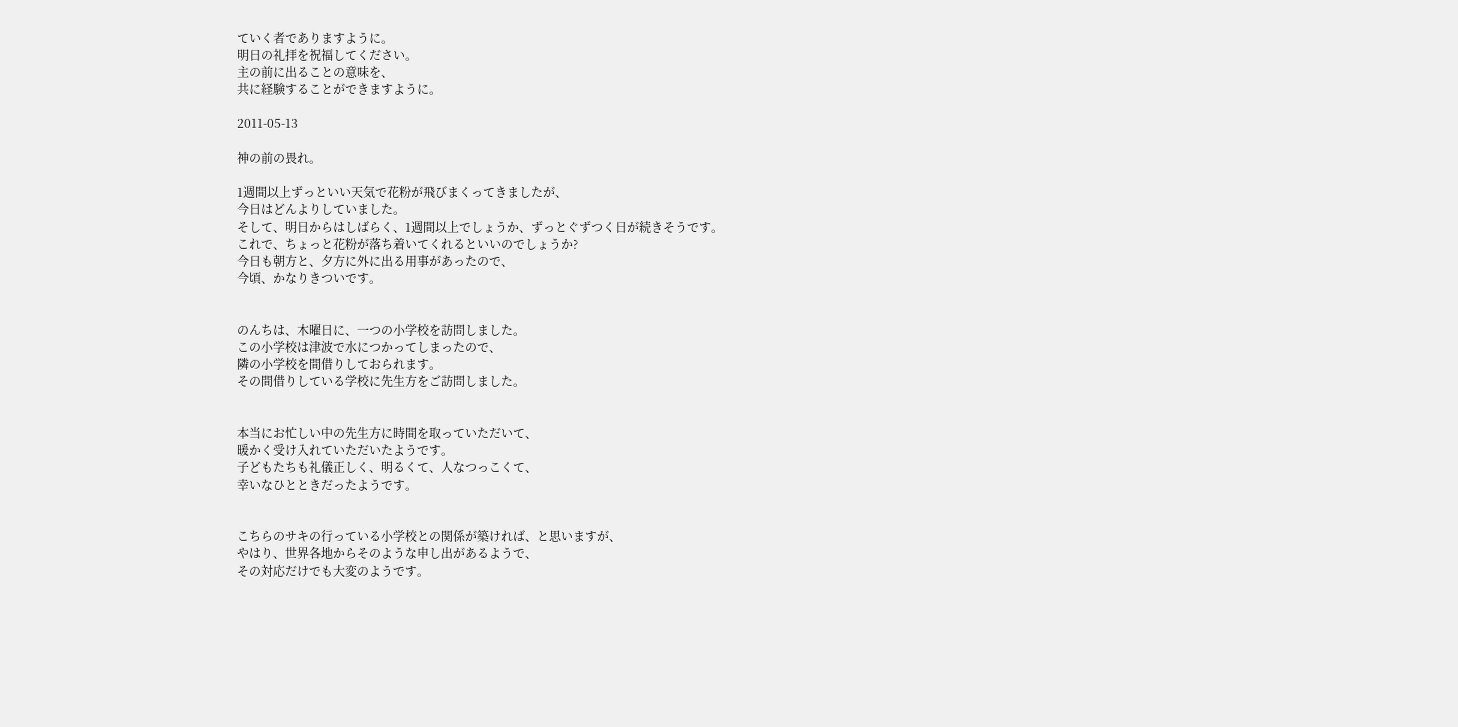ていく者でありますように。
明日の礼拝を祝福してください。
主の前に出ることの意味を、
共に経験することができますように。

2011-05-13

神の前の畏れ。

1週間以上ずっといい天気で花粉が飛びまくってきましたが、
今日はどんよりしていました。
そして、明日からはしばらく、1週間以上でしょうか、ずっとぐずつく日が続きそうです。
これで、ちょっと花粉が落ち着いてくれるといいのでしょうか?
今日も朝方と、夕方に外に出る用事があったので、
今頃、かなりきついです。


のんちは、木曜日に、一つの小学校を訪問しました。
この小学校は津波で水につかってしまったので、
隣の小学校を間借りしておられます。
その間借りしている学校に先生方をご訪問しました。


本当にお忙しい中の先生方に時間を取っていただいて、
暖かく受け入れていただいたようです。
子どもたちも礼儀正しく、明るくて、人なつっこくて、
幸いなひとときだったようです。


こちらのサキの行っている小学校との関係が築ければ、と思いますが、
やはり、世界各地からそのような申し出があるようで、
その対応だけでも大変のようです。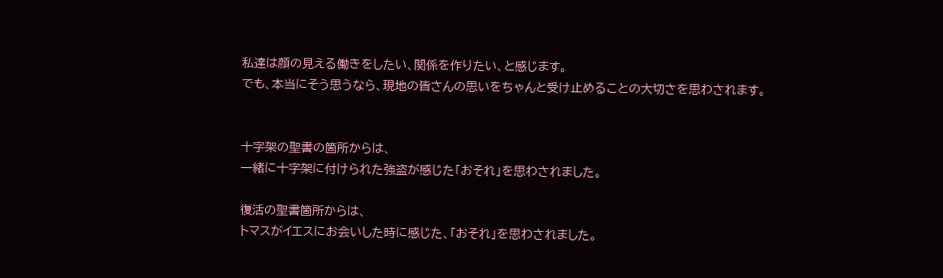私達は顔の見える働きをしたい、関係を作りたい、と感じます。
でも、本当にそう思うなら、現地の皆さんの思いをちゃんと受け止めることの大切さを思わされます。


十字架の聖書の箇所からは、
一緒に十字架に付けられた強盗が感じた「おそれ」を思わされました。

復活の聖書箇所からは、
トマスがイエスにお会いした時に感じた、「おそれ」を思わされました。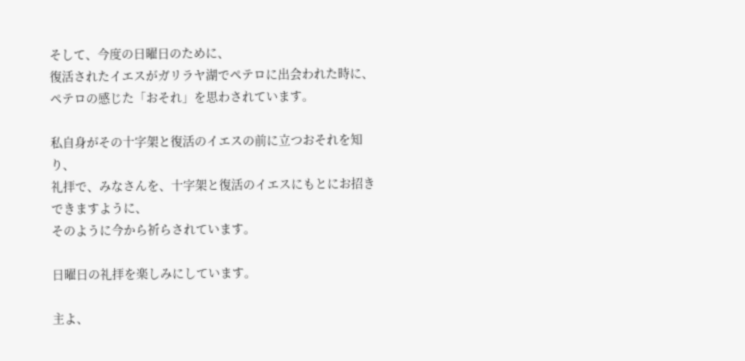そして、今度の日曜日のために、
復活されたイエスがガリラヤ湖でペテロに出会われた時に、
ペテロの感じた「おそれ」を思わされています。

私自身がその十字架と復活のイエスの前に立つおそれを知り、
礼拝で、みなさんを、十字架と復活のイエスにもとにお招きできますように、
そのように今から祈らされています。

日曜日の礼拝を楽しみにしています。

主よ、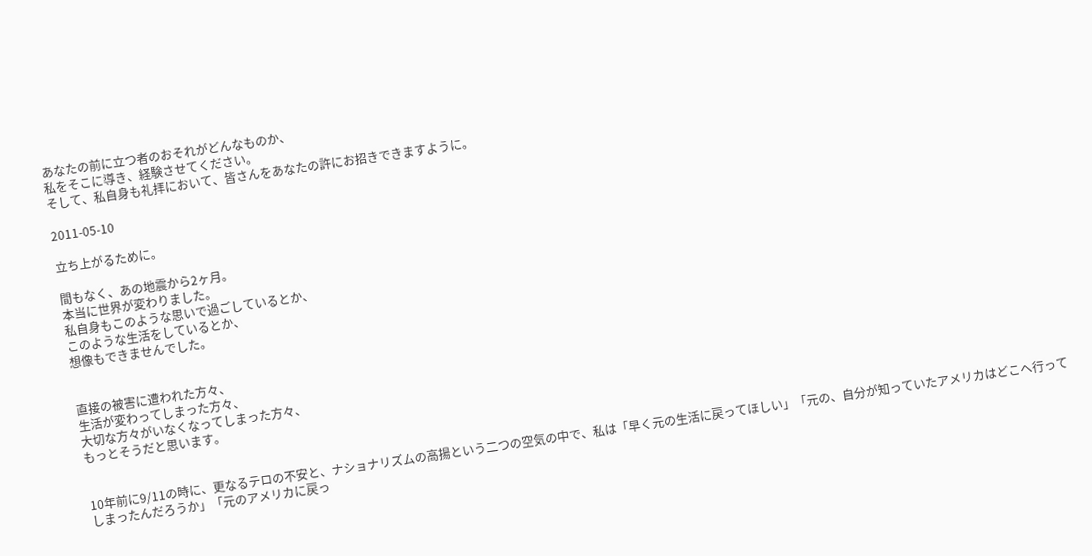あなたの前に立つ者のおそれがどんなものか、
私をそこに導き、経験させてください。
そして、私自身も礼拝において、皆さんをあなたの許にお招きできますように。

2011-05-10

立ち上がるために。

間もなく、あの地震から2ヶ月。
本当に世界が変わりました。
私自身もこのような思いで過ごしているとか、
このような生活をしているとか、
想像もできませんでした。


直接の被害に遭われた方々、
生活が変わってしまった方々、
大切な方々がいなくなってしまった方々、
もっとそうだと思います。


10年前に9/11の時に、更なるテロの不安と、ナショナリズムの高揚という二つの空気の中で、私は「早く元の生活に戻ってほしい」「元の、自分が知っていたアメリカはどこへ行ってしまったんだろうか」「元のアメリカに戻っ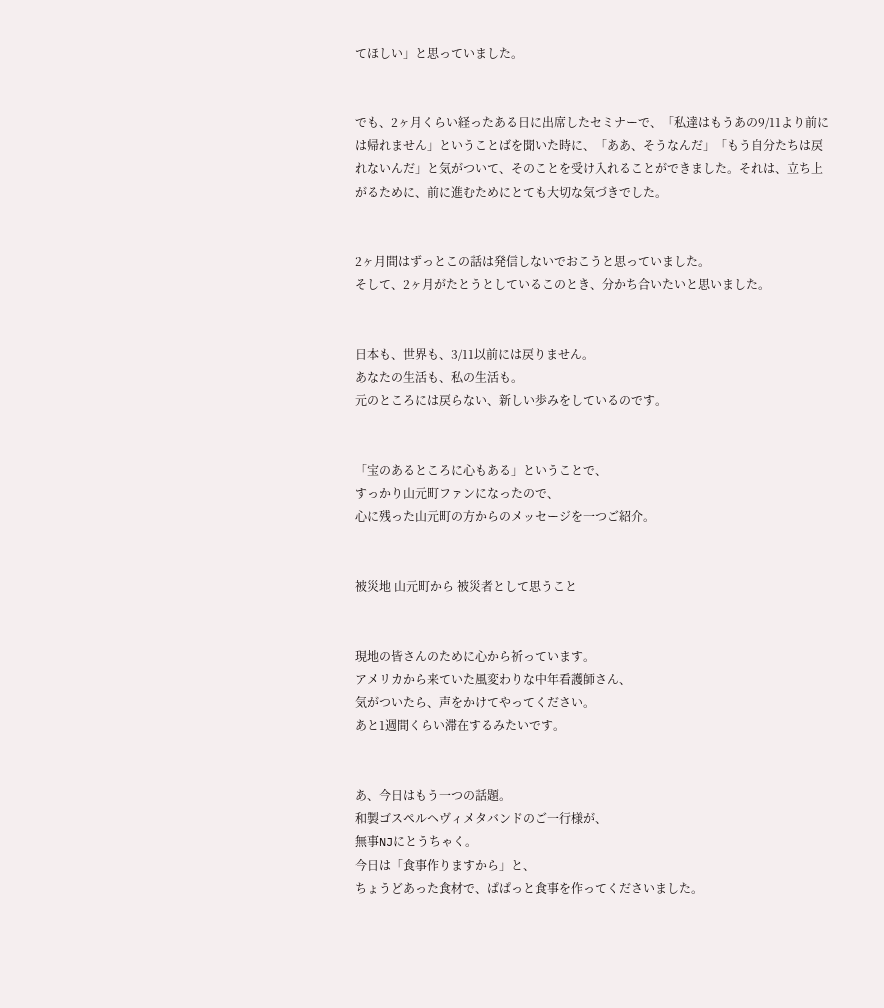てほしい」と思っていました。


でも、2ヶ月くらい経ったある日に出席したセミナーで、「私達はもうあの9/11より前には帰れません」ということばを聞いた時に、「ああ、そうなんだ」「もう自分たちは戻れないんだ」と気がついて、そのことを受け入れることができました。それは、立ち上がるために、前に進むためにとても大切な気づきでした。


2ヶ月間はずっとこの話は発信しないでおこうと思っていました。
そして、2ヶ月がたとうとしているこのとき、分かち合いたいと思いました。


日本も、世界も、3/11以前には戻りません。
あなたの生活も、私の生活も。
元のところには戻らない、新しい歩みをしているのです。


「宝のあるところに心もある」ということで、
すっかり山元町ファンになったので、
心に残った山元町の方からのメッセージを一つご紹介。


被災地 山元町から 被災者として思うこと


現地の皆さんのために心から祈っています。
アメリカから来ていた風変わりな中年看護師さん、
気がついたら、声をかけてやってください。
あと1週間くらい滞在するみたいです。


あ、今日はもう一つの話題。
和製ゴスペルヘヴィメタバンドのご一行様が、
無事NJにとうちゃく。
今日は「食事作りますから」と、
ちょうどあった食材で、ぱぱっと食事を作ってくださいました。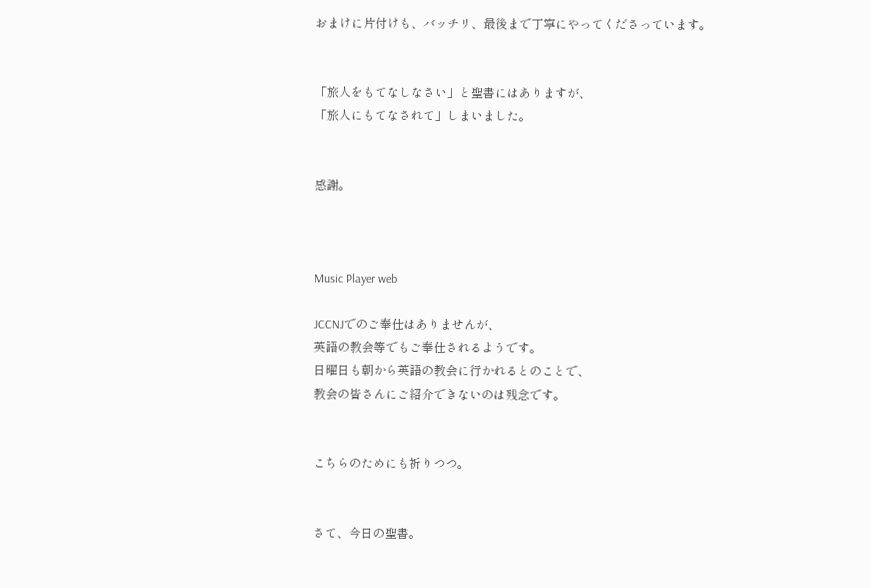おまけに片付けも、バッチリ、最後まで丁寧にやってくださっています。


「旅人をもてなしなさい」と聖書にはありますが、
「旅人にもてなされて」しまいました。


感謝。



Music Player web

JCCNJでのご奉仕はありませんが、
英語の教会等でもご奉仕されるようです。
日曜日も朝から英語の教会に行かれるとのことで、
教会の皆さんにご紹介できないのは残念です。


こちらのためにも祈りつつ。


さて、今日の聖書。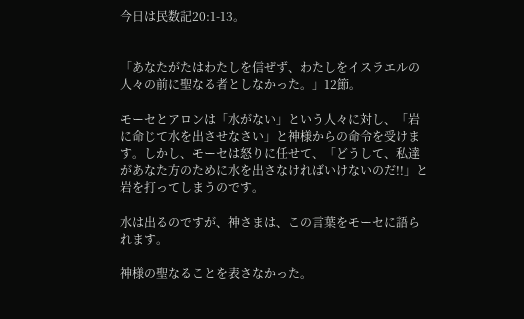今日は民数記20:1-13。


「あなたがたはわたしを信ぜず、わたしをイスラエルの人々の前に聖なる者としなかった。」12節。

モーセとアロンは「水がない」という人々に対し、「岩に命じて水を出させなさい」と神様からの命令を受けます。しかし、モーセは怒りに任せて、「どうして、私達があなた方のために水を出さなければいけないのだ!!」と岩を打ってしまうのです。

水は出るのですが、神さまは、この言葉をモーセに語られます。

神様の聖なることを表さなかった。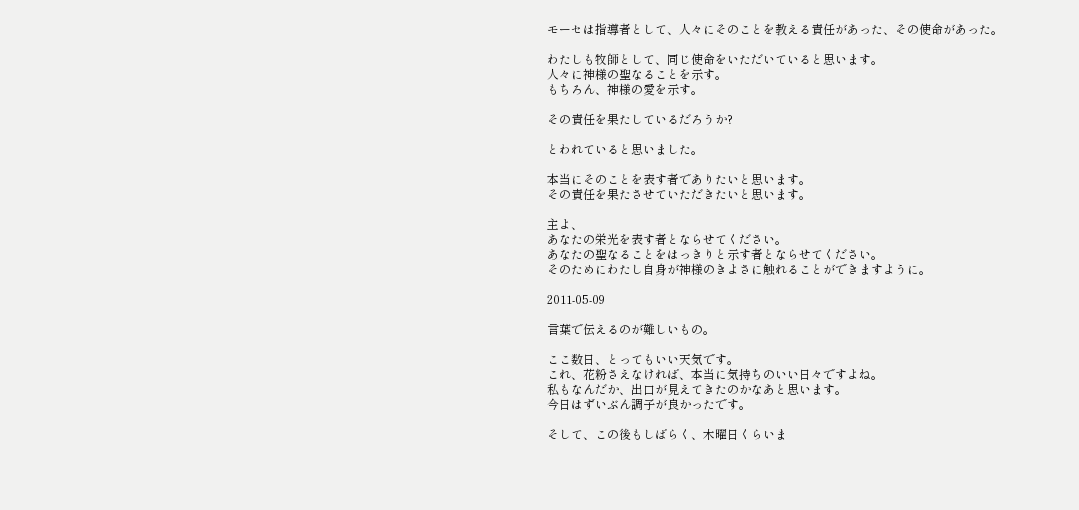モーセは指導者として、人々にそのことを教える責任があった、その使命があった。

わたしも牧師として、同じ使命をいただいていると思います。
人々に神様の聖なることを示す。
もちろん、神様の愛を示す。

その責任を果たしているだろうか?

とわれていると思いました。

本当にそのことを表す者でありたいと思います。
その責任を果たさせていただきたいと思います。

主よ、
あなたの栄光を表す者とならせてください。
あなたの聖なることをはっきりと示す者とならせてください。
そのためにわたし自身が神様のきよさに触れることができますように。

2011-05-09

言葉で伝えるのが難しいもの。

ここ数日、とってもいい天気です。
これ、花粉さえなければ、本当に気持ちのいい日々ですよね。
私もなんだか、出口が見えてきたのかなあと思います。
今日はずいぶん調子が良かったです。

そして、この後もしばらく、木曜日くらいま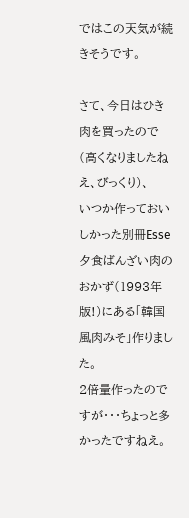ではこの天気が続きそうです。

さて、今日はひき肉を買ったので(高くなりましたねえ、びっくり)、
いつか作っておいしかった別冊Esse夕食ばんざい肉のおかず(1993年版!)にある「韓国風肉みそ」作りました。
2倍量作ったのですが・・・ちょっと多かったですねえ。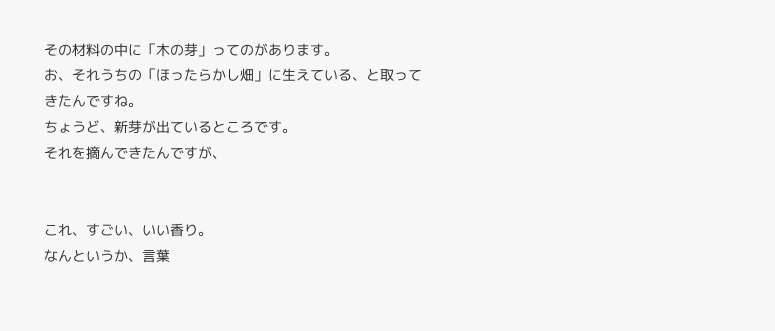その材料の中に「木の芽」ってのがあります。
お、それうちの「ほったらかし畑」に生えている、と取ってきたんですね。
ちょうど、新芽が出ているところです。
それを摘んできたんですが、


これ、すごい、いい香り。
なんというか、言葉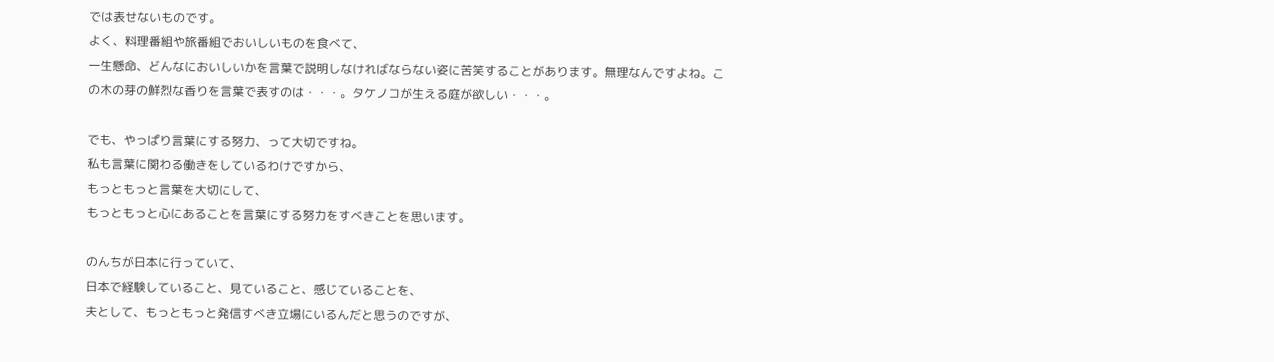では表せないものです。
よく、料理番組や旅番組でおいしいものを食べて、
一生懸命、どんなにおいしいかを言葉で説明しなければならない姿に苦笑することがあります。無理なんですよね。この木の芽の鮮烈な香りを言葉で表すのは・・・。タケノコが生える庭が欲しい・・・。

でも、やっぱり言葉にする努力、って大切ですね。
私も言葉に関わる働きをしているわけですから、
もっともっと言葉を大切にして、
もっともっと心にあることを言葉にする努力をすべきことを思います。

のんちが日本に行っていて、
日本で経験していること、見ていること、感じていることを、
夫として、もっともっと発信すべき立場にいるんだと思うのですが、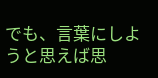でも、言葉にしようと思えば思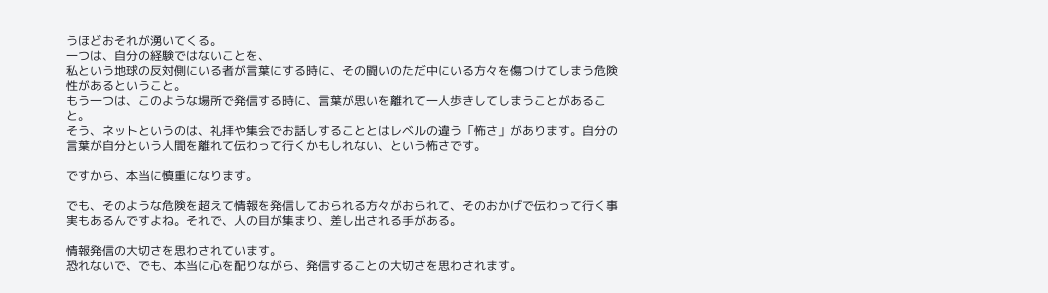うほどおそれが湧いてくる。
一つは、自分の経験ではないことを、
私という地球の反対側にいる者が言葉にする時に、その闘いのただ中にいる方々を傷つけてしまう危険性があるということ。
もう一つは、このような場所で発信する時に、言葉が思いを離れて一人歩きしてしまうことがあること。
そう、ネットというのは、礼拝や集会でお話しすることとはレベルの違う「怖さ」があります。自分の言葉が自分という人間を離れて伝わって行くかもしれない、という怖さです。

ですから、本当に慎重になります。

でも、そのような危険を超えて情報を発信しておられる方々がおられて、そのおかげで伝わって行く事実もあるんですよね。それで、人の目が集まり、差し出される手がある。

情報発信の大切さを思わされています。
恐れないで、でも、本当に心を配りながら、発信することの大切さを思わされます。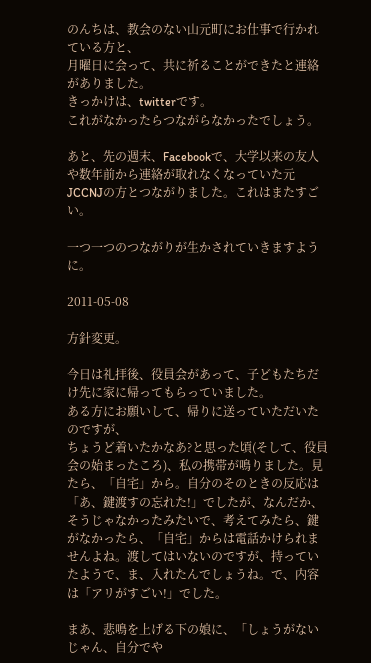のんちは、教会のない山元町にお仕事で行かれている方と、
月曜日に会って、共に祈ることができたと連絡がありました。
きっかけは、twitterです。
これがなかったらつながらなかったでしょう。

あと、先の週末、Facebookで、大学以来の友人や数年前から連絡が取れなくなっていた元JCCNJの方とつながりました。これはまたすごい。

一つ一つのつながりが生かされていきますように。

2011-05-08

方針変更。

今日は礼拝後、役員会があって、子どもたちだけ先に家に帰ってもらっていました。
ある方にお願いして、帰りに送っていただいたのですが、
ちょうど着いたかなあ?と思った頃(そして、役員会の始まったころ)、私の携帯が鳴りました。見たら、「自宅」から。自分のそのときの反応は「あ、鍵渡すの忘れた!」でしたが、なんだか、そうじゃなかったみたいで、考えてみたら、鍵がなかったら、「自宅」からは電話かけられませんよね。渡してはいないのですが、持っていたようで、ま、入れたんでしょうね。で、内容は「アリがすごい!」でした。

まあ、悲鳴を上げる下の娘に、「しょうがないじゃん、自分でや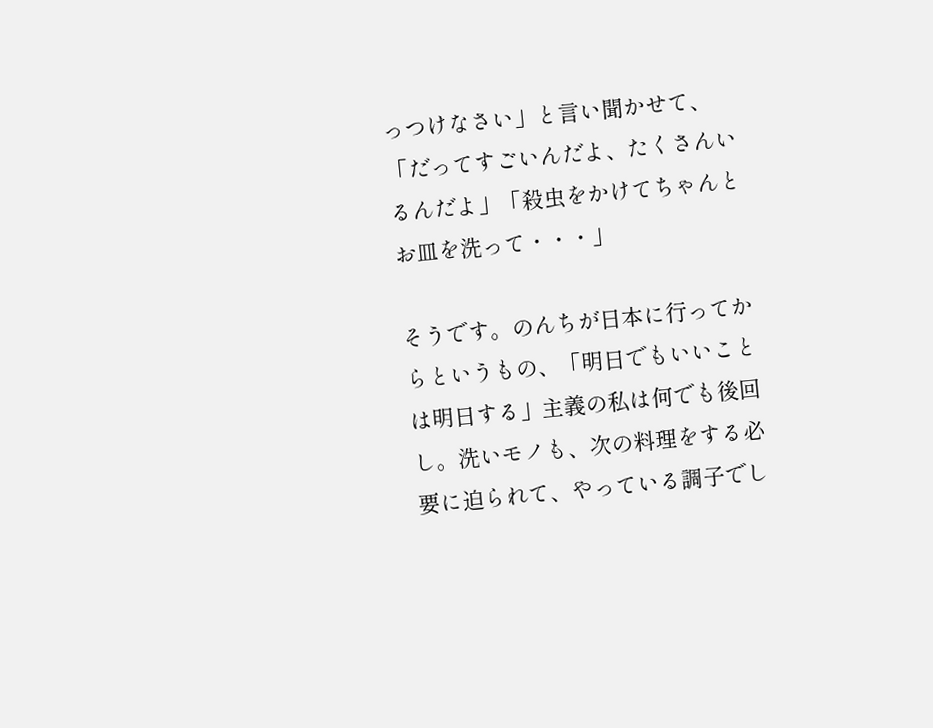っつけなさい」と言い聞かせて、「だってすごいんだよ、たくさんいるんだよ」「殺虫をかけてちゃんとお皿を洗って・・・」

そうです。のんちが日本に行ってからというもの、「明日でもいいことは明日する」主義の私は何でも後回し。洗いモノも、次の料理をする必要に迫られて、やっている調子でし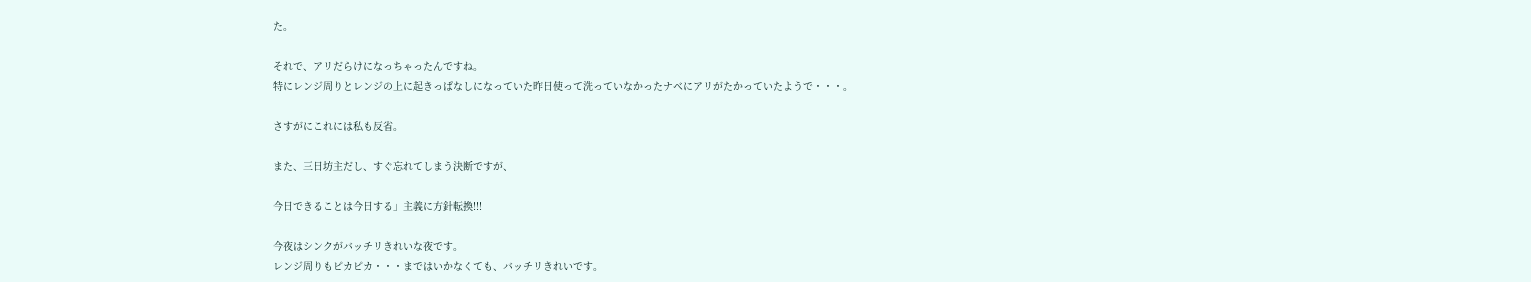た。

それで、アリだらけになっちゃったんですね。
特にレンジ周りとレンジの上に起きっぱなしになっていた昨日使って洗っていなかったナベにアリがたかっていたようで・・・。

さすがにこれには私も反省。

また、三日坊主だし、すぐ忘れてしまう決断ですが、

今日できることは今日する」主義に方針転換!!!

今夜はシンクがバッチリきれいな夜です。
レンジ周りもピカピカ・・・まではいかなくても、バッチリきれいです。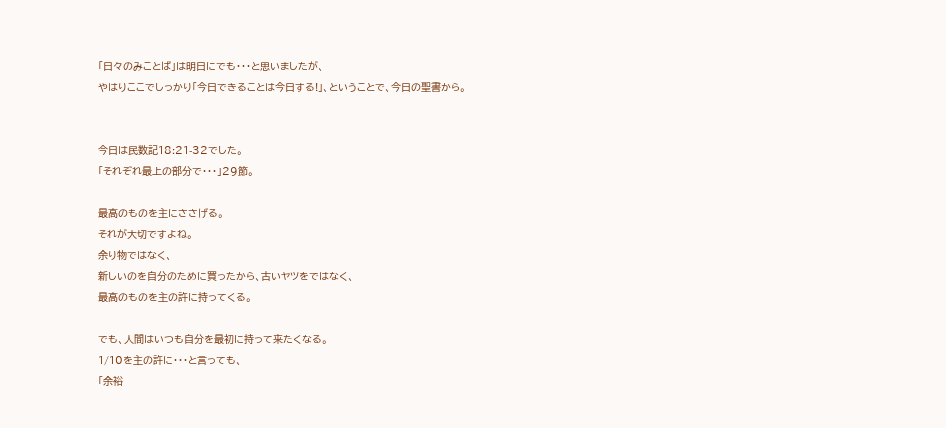「日々のみことば」は明日にでも・・・と思いましたが、
やはりここでしっかり「今日できることは今日する!」、ということで、今日の聖書から。


今日は民数記18:21-32でした。
「それぞれ最上の部分で・・・」29節。

最高のものを主にささげる。
それが大切ですよね。
余り物ではなく、
新しいのを自分のために買ったから、古いヤツをではなく、
最高のものを主の許に持ってくる。

でも、人間はいつも自分を最初に持って来たくなる。
1/10を主の許に・・・と言っても、
「余裕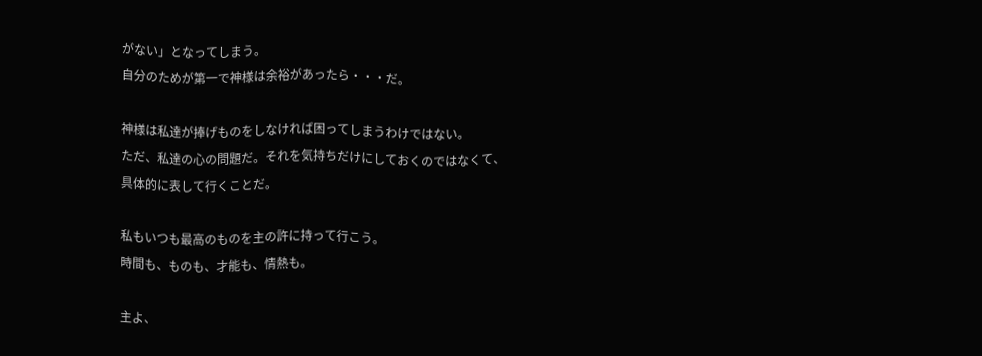がない」となってしまう。
自分のためが第一で神様は余裕があったら・・・だ。

神様は私達が捧げものをしなければ困ってしまうわけではない。
ただ、私達の心の問題だ。それを気持ちだけにしておくのではなくて、
具体的に表して行くことだ。

私もいつも最高のものを主の許に持って行こう。
時間も、ものも、才能も、情熱も。

主よ、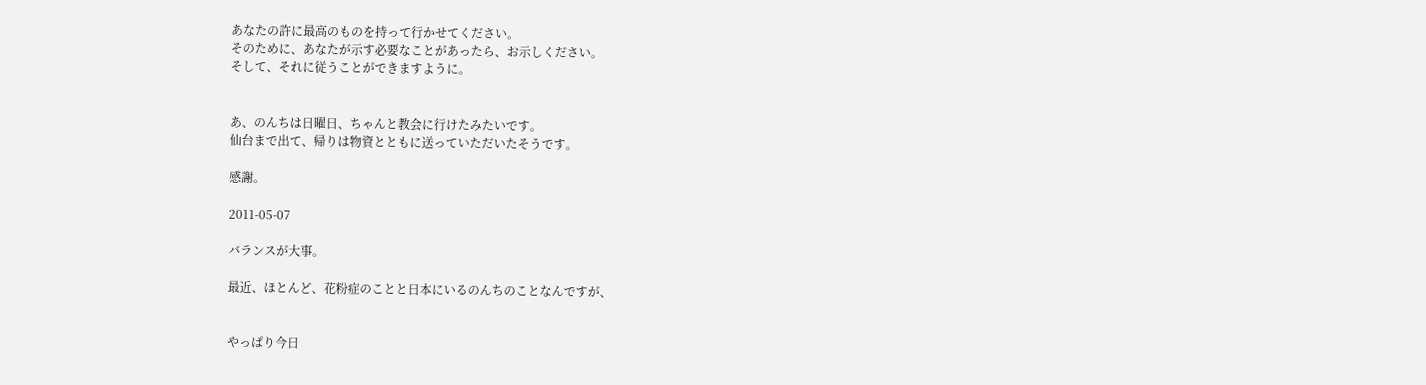あなたの許に最高のものを持って行かせてください。
そのために、あなたが示す必要なことがあったら、お示しください。
そして、それに従うことができますように。


あ、のんちは日曜日、ちゃんと教会に行けたみたいです。
仙台まで出て、帰りは物資とともに送っていただいたそうです。

感謝。

2011-05-07

バランスが大事。

最近、ほとんど、花粉症のことと日本にいるのんちのことなんですが、


やっぱり今日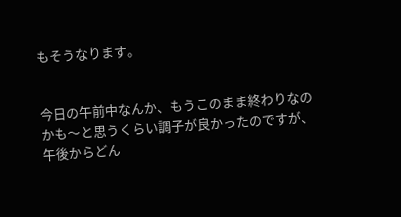もそうなります。


今日の午前中なんか、もうこのまま終わりなのかも〜と思うくらい調子が良かったのですが、午後からどん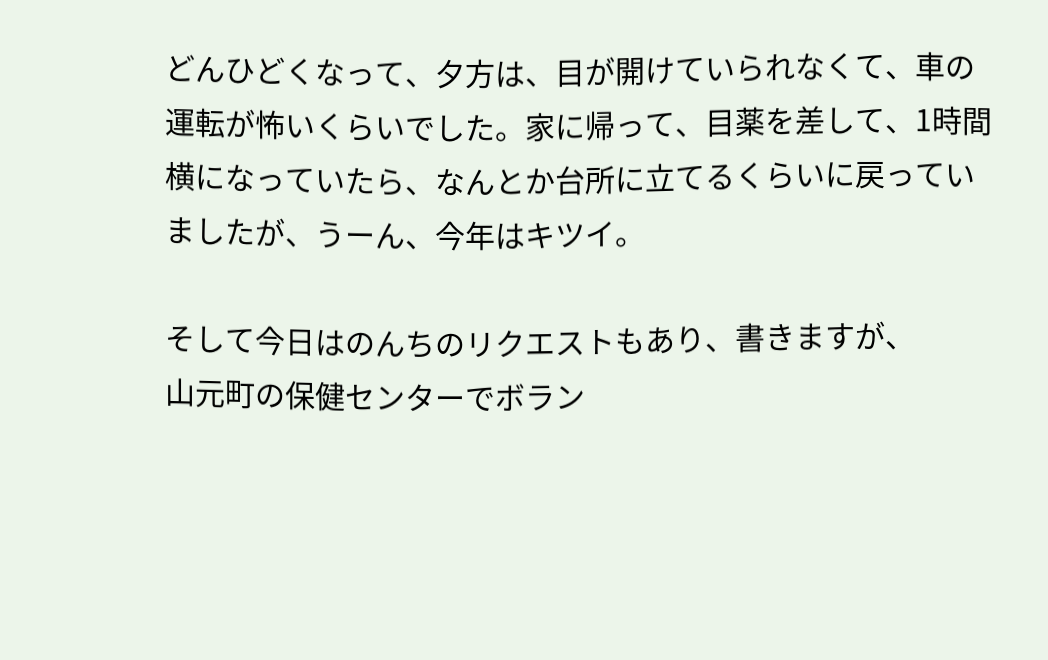どんひどくなって、夕方は、目が開けていられなくて、車の運転が怖いくらいでした。家に帰って、目薬を差して、1時間横になっていたら、なんとか台所に立てるくらいに戻っていましたが、うーん、今年はキツイ。

そして今日はのんちのリクエストもあり、書きますが、
山元町の保健センターでボラン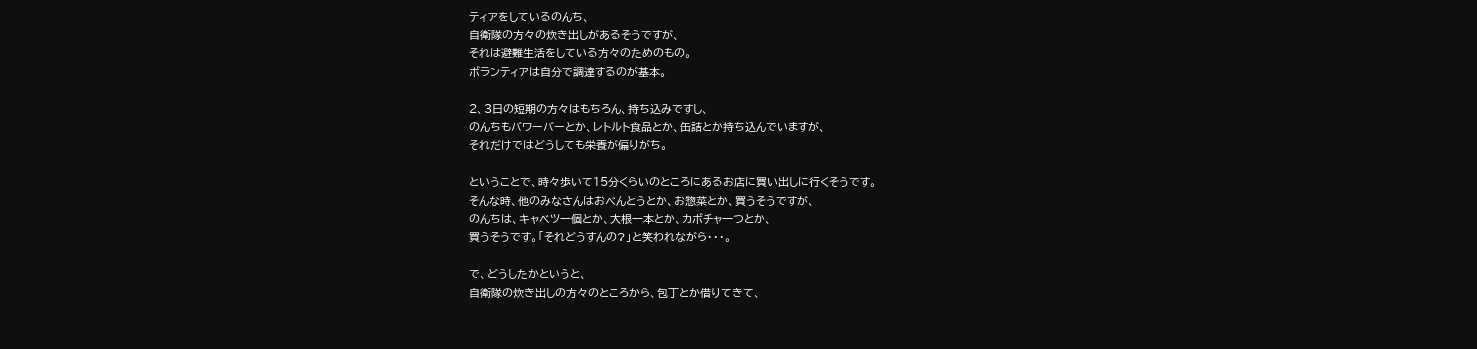ティアをしているのんち、
自衛隊の方々の炊き出しがあるそうですが、
それは避難生活をしている方々のためのもの。
ボランティアは自分で調達するのが基本。

2、3日の短期の方々はもちろん、持ち込みですし、
のんちもバワーバーとか、レトルト食品とか、缶詰とか持ち込んでいますが、
それだけではどうしても栄養が偏りがち。

ということで、時々歩いて15分くらいのところにあるお店に買い出しに行くそうです。
そんな時、他のみなさんはおべんとうとか、お惣菜とか、買うそうですが、
のんちは、キャベツ一個とか、大根一本とか、カボチャ一つとか、
買うそうです。「それどうすんの?」と笑われながら・・・。

で、どうしたかというと、
自衛隊の炊き出しの方々のところから、包丁とか借りてきて、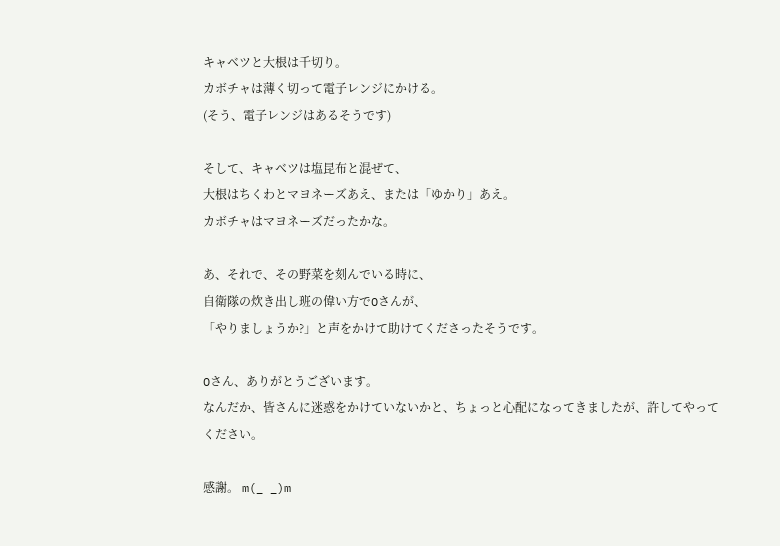キャベツと大根は千切り。
カボチャは薄く切って電子レンジにかける。
(そう、電子レンジはあるそうです)

そして、キャベツは塩昆布と混ぜて、
大根はちくわとマヨネーズあえ、または「ゆかり」あえ。
カボチャはマヨネーズだったかな。

あ、それで、その野菜を刻んでいる時に、
自衛隊の炊き出し班の偉い方でOさんが、
「やりましょうか?」と声をかけて助けてくださったそうです。

Oさん、ありがとうございます。
なんだか、皆さんに迷惑をかけていないかと、ちょっと心配になってきましたが、許してやってください。

感謝。 m(_ _)m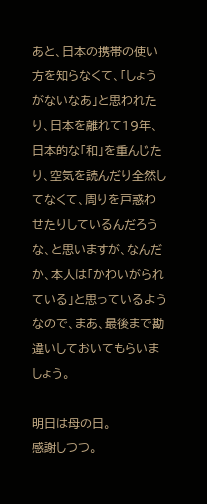あと、日本の携帯の使い方を知らなくて、「しょうがないなあ」と思われたり、日本を離れて19年、日本的な「和」を重んじたり、空気を読んだり全然してなくて、周りを戸惑わせたりしているんだろうな、と思いますが、なんだか、本人は「かわいがられている」と思っているようなので、まあ、最後まで勘違いしておいてもらいましょう。

明日は母の日。
感謝しつつ。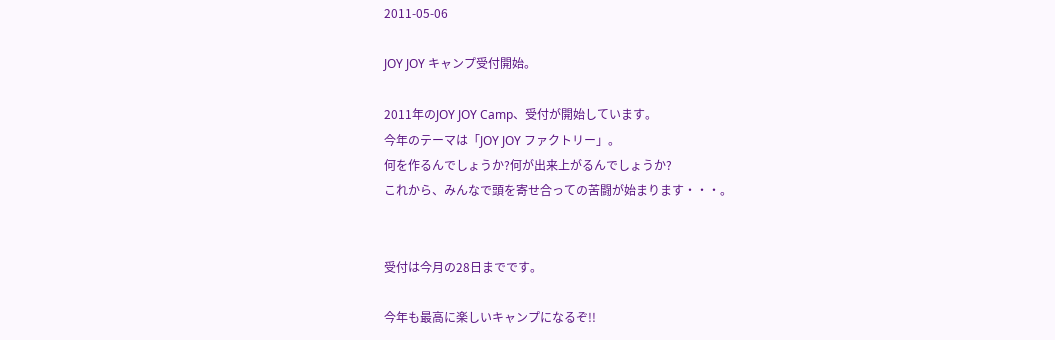2011-05-06

JOY JOY キャンプ受付開始。

2011年のJOY JOY Camp、受付が開始しています。
今年のテーマは「JOY JOY ファクトリー」。
何を作るんでしょうか?何が出来上がるんでしょうか?
これから、みんなで頭を寄せ合っての苦闘が始まります・・・。


受付は今月の28日までです。

今年も最高に楽しいキャンプになるぞ!!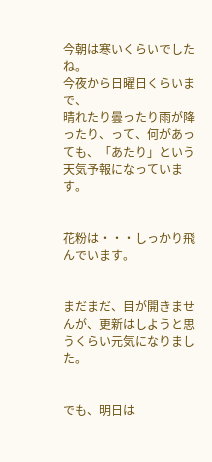今朝は寒いくらいでしたね。
今夜から日曜日くらいまで、
晴れたり曇ったり雨が降ったり、って、何があっても、「あたり」という天気予報になっています。


花粉は・・・しっかり飛んでいます。


まだまだ、目が開きませんが、更新はしようと思うくらい元気になりました。


でも、明日は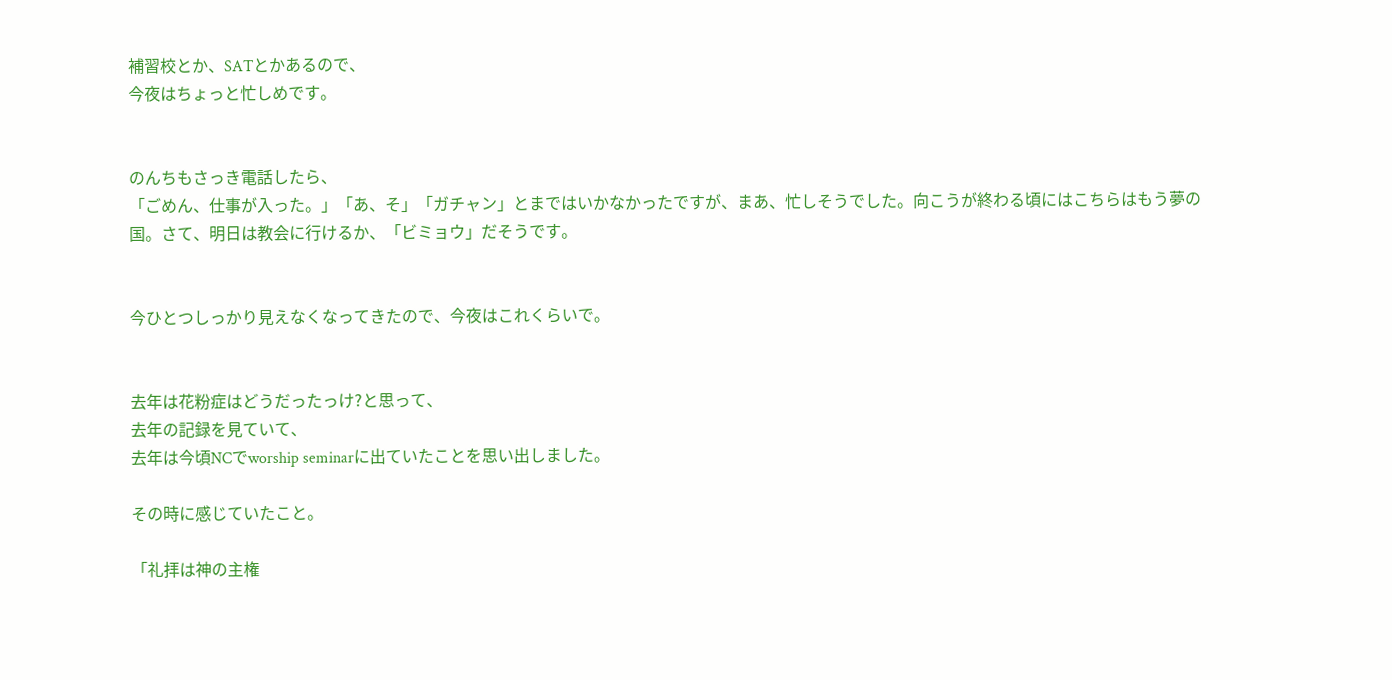補習校とか、SATとかあるので、
今夜はちょっと忙しめです。


のんちもさっき電話したら、
「ごめん、仕事が入った。」「あ、そ」「ガチャン」とまではいかなかったですが、まあ、忙しそうでした。向こうが終わる頃にはこちらはもう夢の国。さて、明日は教会に行けるか、「ビミョウ」だそうです。


今ひとつしっかり見えなくなってきたので、今夜はこれくらいで。


去年は花粉症はどうだったっけ?と思って、
去年の記録を見ていて、
去年は今頃NCでworship seminarに出ていたことを思い出しました。

その時に感じていたこと。

「礼拝は神の主権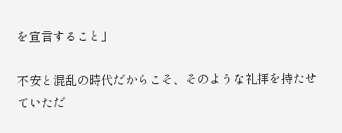を宣言すること」

不安と混乱の時代だからこそ、そのような礼拝を持たせていただ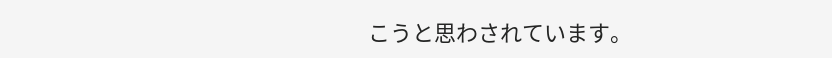こうと思わされています。